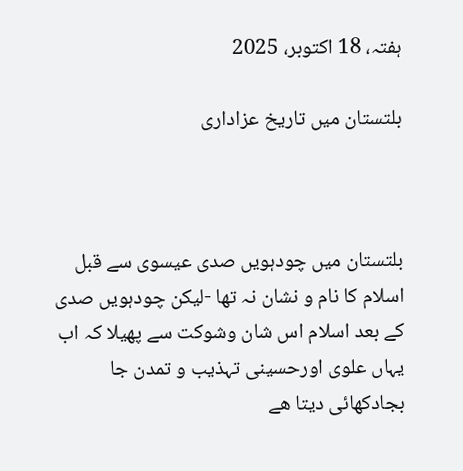ہفتہ، 18 اکتوبر، 2025

بلتستان میں تاریخ عزاداری



بلتستان میں چودہویں صدی عیسوی سے قبل اسلام کا نام و نشان نہ تھا -لیکن چودہویں صدی کے بعد اسلام اس شان وشوکت سے پھیلا کہ اب یہاں علوی اورحسینی تہذیب و تمدن جا بجادکھائی دیتا ھے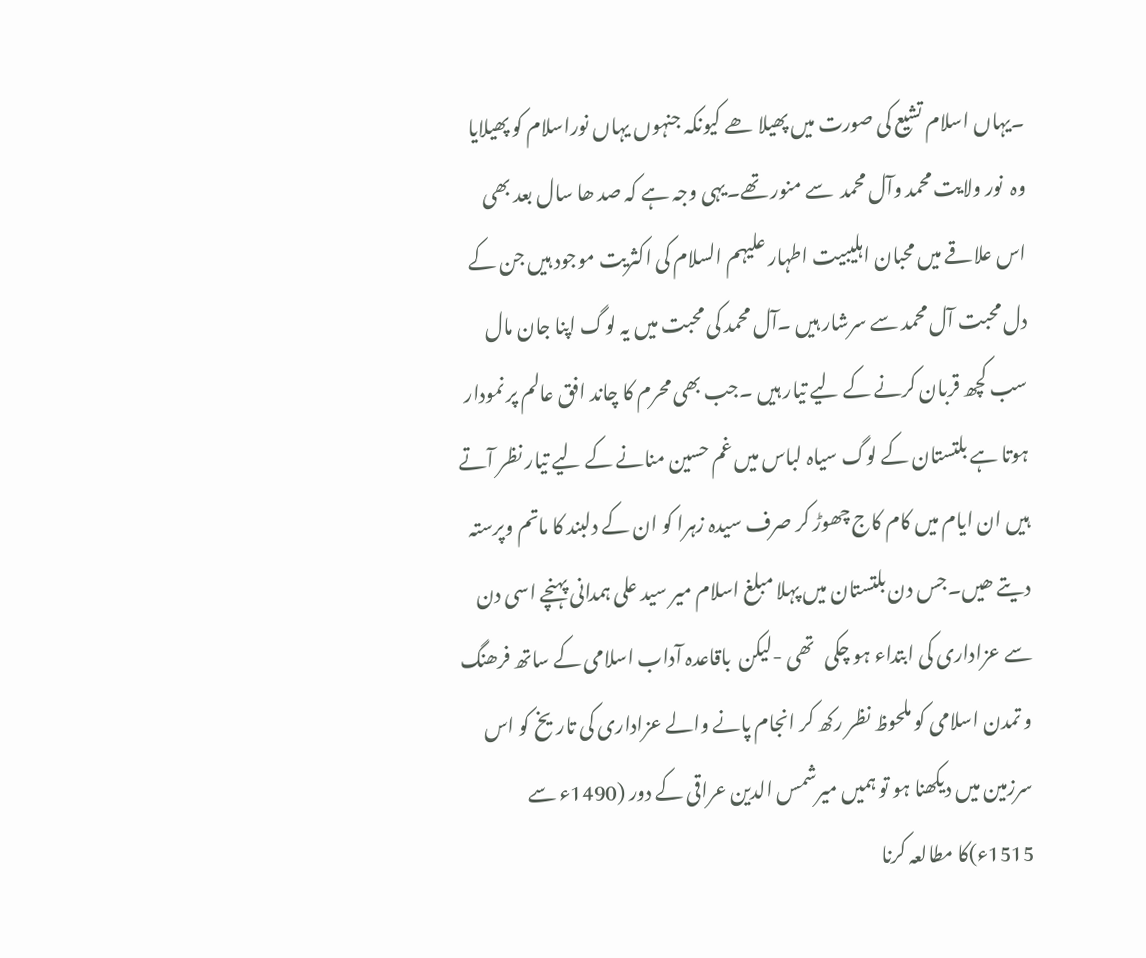۔یہاں اسلام تشیع کی صورت میں پھیلا ھے کیونکہ جنہوں یہاں نوراسلام کو پھیلایا وہ  نور ولایت محمد وآل محمد  سے منور تھے۔یہی وجہ ہے کہ صد ھا سال بعد بھی اس علاقے میں محبان اہلیبیت اطہار علیہم السلام کی اکثریت موجود ہیں جن کے دل محبت آل محمد سے سرشار ہیں ۔آل محمد کی محبت میں یہ لوگ اپنا جان مال سب کچھ قربان کرنے کے لیے تیار ہیں ۔جب بھی محرم کا چاند افق عالم پر نمودار ہوتا ہے بلتستان کے لوگ سیاہ لباس میں غم حسین منانے کے لیے تیار نظر آتے ہیں ان ایام میں کام کاج چھوڑ کر صرف سیدہ زہرا کو ان کے دلبند کا ماتم وپرستہ دیتے ھیں۔جس دن بلتستان میں پہلا مبلغ اسلام میر سید علی ہمدانی پہنچے اسی دن سے عزاداری کی ابتداء ہو چکی   تھی -لیکن  باقاعدہ آداب اسلامی کے ساتھ فرھنگ و تمدن اسلامی کو ملحوظ نظر رکھ کر انجام پانے والے عزاداری کی تاریخ کو اس سرزمین میں دیکھنا ہو تو ہمیں میرشمس الدین عراقی کے دور (1490ء سے 1515ء)کا مطالعہ کرنا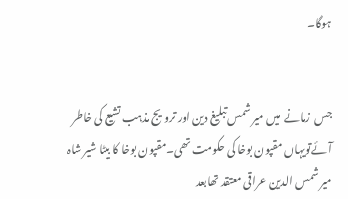ہوگا۔


جس  زمانے  میں میر شمس تبلیغ دین اور ترویج مذہب تشیع کی خاطر آئےتویہاں مقپون بوخا کی حکومت تھی۔مقپون بوخا کا بیٹا شیر شاہ میر شمس الدین عراقی معتقد تھابعد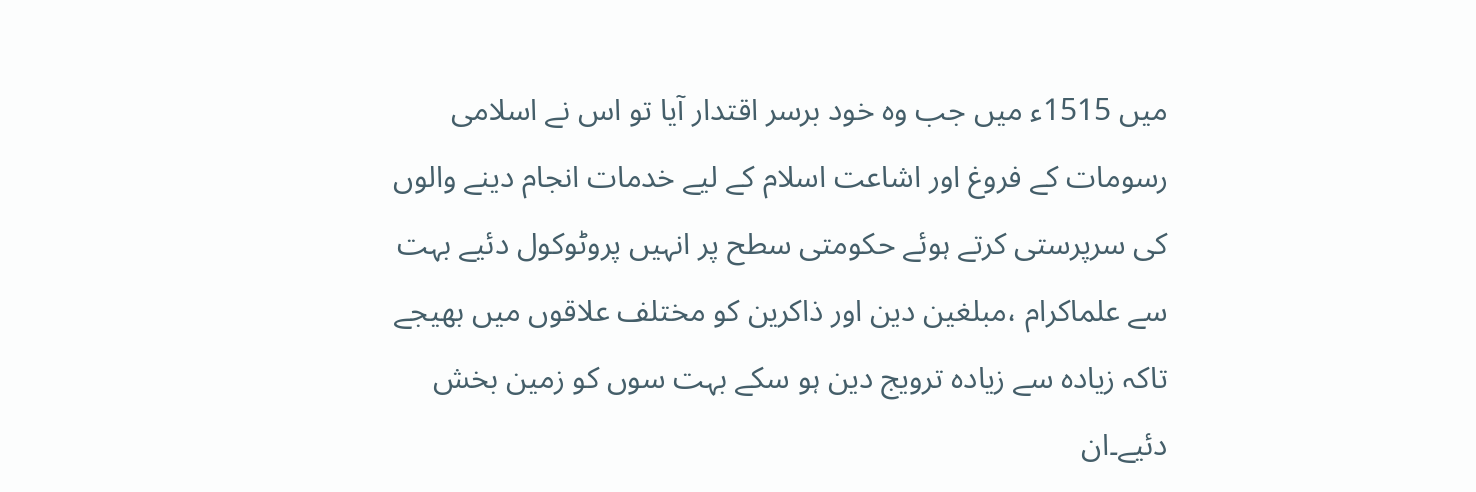میں 1515ء میں جب وہ خود برسر اقتدار آیا تو اس نے اسلامی رسومات کے فروغ اور اشاعت اسلام کے لیے خدمات انجام دینے والوں کی سرپرستی کرتے ہوئے حکومتی سطح پر انہیں پروٹوکول دئیے بہت سے علماکرام ،مبلغین دین اور ذاکرین کو مختلف علاقوں میں بھیجے تاکہ زیادہ سے زیادہ ترویج دین ہو سکے بہت سوں کو زمین بخش دئیے۔ان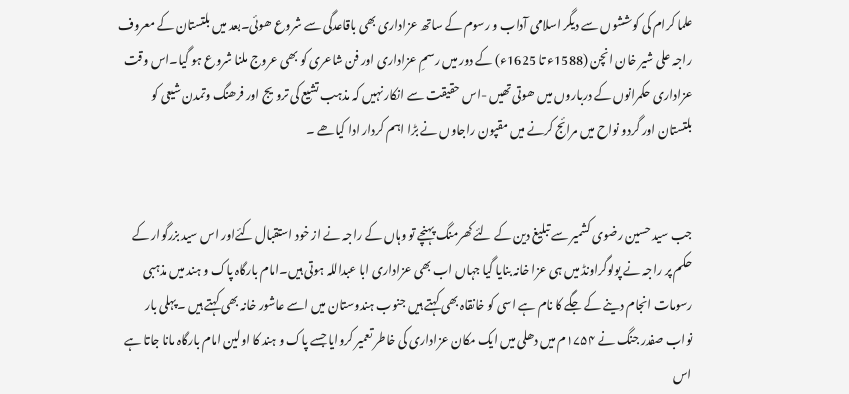علما کرام کی کوششوں سے دیگر اسلامی آداب و رسوم کے ساتھ عزاداری بھی باقاعدگی سے شروع ھوئی۔بعد میں بلتستان کے معروف راجہ علی شیر خان انچن (1588ء تا 1625ء) کے دور میں رسمِ عزاداری اور فن شاعری کو بھی عروج ملنا شروع ہو گیا۔اس وقت عزاداری حکمرانوں کے درباروں میں ھوتی تھیں -اس حقیقت سے انکار نہیں کہ مذہب تشیع کی ترویج اور فرھنگ وتمدن شیعی کو بلتستان اور گردو نواح میں مرائج کرنے میں مقپون راجاوں نے بڑا اہم کردار ادا کیاھے ۔


جب سید حسین رضوی کشمیر سے تبلیغ دین کے لئے کھرمنگ پہنچے تو وہاں کے راجہ نے از خود استقبال کئےاور اس سید بزرگوار کے حکم پر راجہ نے پولوگراونڈ میں ہی عزا خانہ بنایا گیا جہاں اب بھی عزاداری ابا عبداللہ ہوتی ہیں۔امام بارگاہ پاک و ہند میں مذہبی رسومات انجام دینے کے جگے کا نام ہے اسی کو خانقاہ بھی کہتے ہیں جنوب ہندوستان میں اسے عاشور خانہ بھی کہتے ہیں ۔پہلی بار نواب صفدر جنگ نے ۱۷۵۴م میں دھلی میں ایک مکان عزاداری کی خاطر تعمیر کروایا جسے پاک و ہند کا اولین امام بارگاہ مانا جاتا ہے اس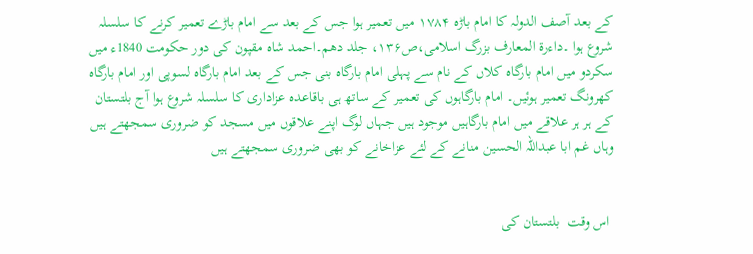کے بعد آصف الدولہ کا امام باڑہ ۱۷۸۴ میں تعمیر ہوا جس کے بعد سے امام باڑے تعمیر کرنے کا سلسلہ شروع ہوا ۔داءرۃ المعارف بزرگ اسلامی،ص۱۳۶، جلد دھم۔احمد شاہ مقپون کی دور حکومت 1840ء میں سکردو میں امام بارگاہ کلاں کے نام سے پہلی امام بارگاہ بنی جس کے بعد امام بارگاہ لسوپی اور امام بارگاہ کھرونگ تعمیر ہوئیں۔ امام بارگاہوں کی تعمیر کے ساتھ ہی باقاعدہ عزاداری کا سلسلہ شروع ہوا آج بلتستان کے ہر ہر علاقے میں امام بارگاہیں موجود ہیں جہاں لوگ اپنے علاقوں میں مسجد کو ضروری سمجھتے ہیں وہاں غم ابا عبداللہ الحسین منانے کے لئے عزاخانے کو بھی ضروری سمجھتے ہیں


 اس وقت  بلتستان کی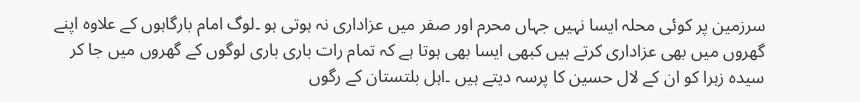سرزمین پر کوئی محلہ ایسا نہیں جہاں محرم اور صفر میں عزاداری نہ ہوتی ہو ۔لوگ امام بارگاہوں کے علاوہ اپنے گھروں میں بھی عزاداری کرتے ہیں کبھی ایسا بھی ہوتا ہے کہ تمام رات باری باری لوگوں کے گھروں میں جا کر سیدہ زہرا کو ان کے لال حسین کا پرسہ دیتے ہیں ۔اہل بلتستان کے رگوں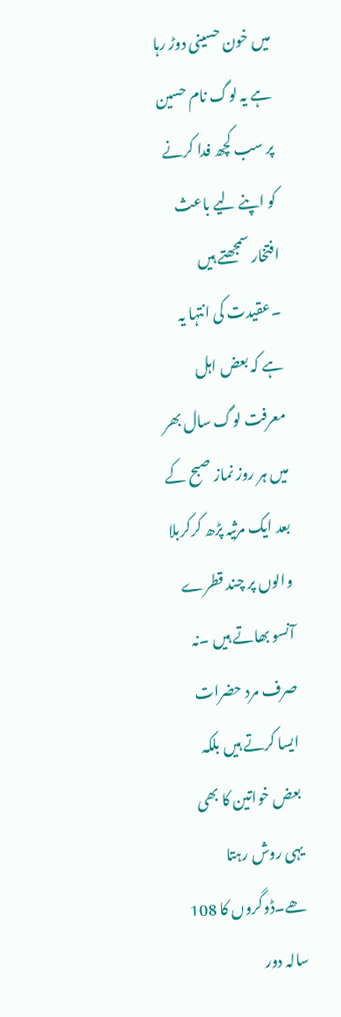میں خون حسینی دوڑ رہا ہے یہ لوگ نام حسین پر سب کچھ فدا کرنے کو اپنے لیے باعث افتخار سمجھتے ہیں ۔عقیدت کی انتہا یہ ہے کہ بعض اہل معرفت لوگ سال بھر میں ہر روز نماز صبح کے بعد ایک مرثیہ پڑھ کرکربلا والوں پر چند قطرے آنسو بھاتے ہیں ۔نہ صرف مرد حضرات ایسا کرتے ہیں بلکہ بعض خواتین کا بھی یہی روش رہتا ھے۔ڈوگروں کا 108 سالہ دور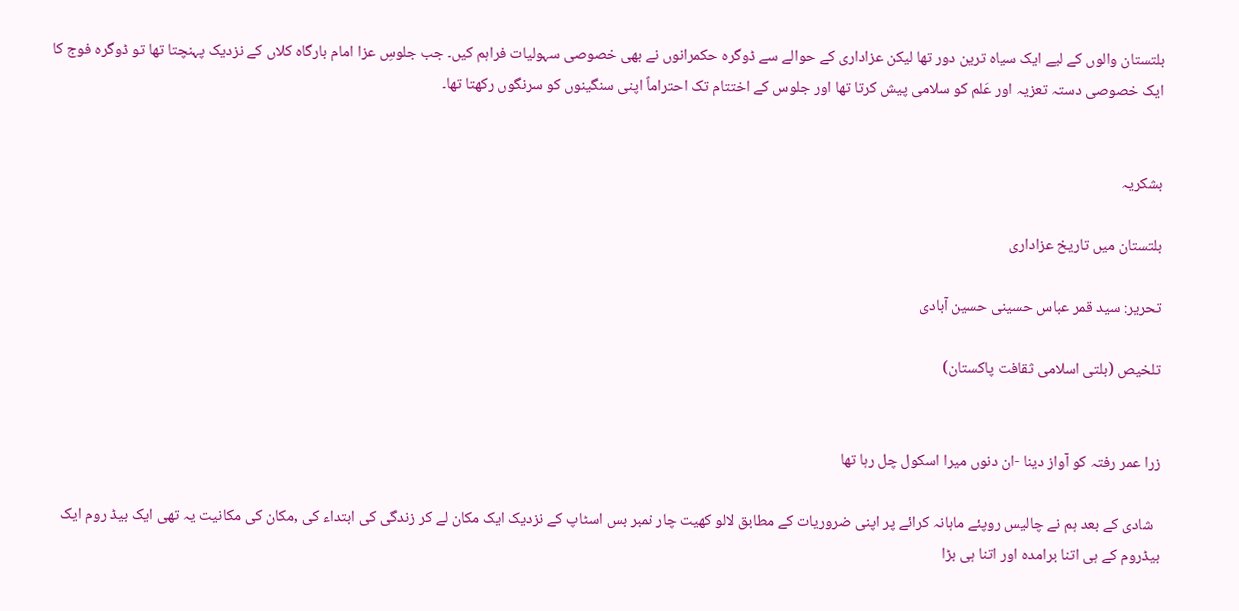بلتستان والوں کے لیے ایک سیاہ ترین دور تھا لیکن عزاداری کے حوالے سے ڈوگرہ حکمرانوں نے بھی خصوصی سہولیات فراہم کیں۔ جب جلوسِ عزا امام بارگاہ کلاں کے نزدیک پہنچتا تھا تو ڈوگرہ فوج کا ایک خصوصی دستہ تعزیہ اور عَلم کو سلامی پیش کرتا تھا اور جلوس کے اختتام تک احتراماً اپنی سنگینوں کو سرنگوں رکھتا تھا۔


بشکریہ

بلتستان میں تاریخ عزاداری

تحریر: سید قمر عباس حسینی حسین آبادی

تلخیص (بلتی اسلامی ثقافت پاکستان)


زرا عمر رفتہ کو آواز دینا -ان دنوں میرا اسکول چل رہا تھا

  شادی کے بعد ہم نے چالیس روپئے ماہانہ کرائے پر اپنی ضروریات کے مطابق لالو کھیت چار نمبر بس اسٹاپ کے نزدیک ایک مکان لے کر زندگی کی ابتداء کی ,مکان کی مکانیت یہ تھی ایک بیڈ روم ایک بیڈروم کے ہی اتنا برامدہ اور اتنا ہی بڑا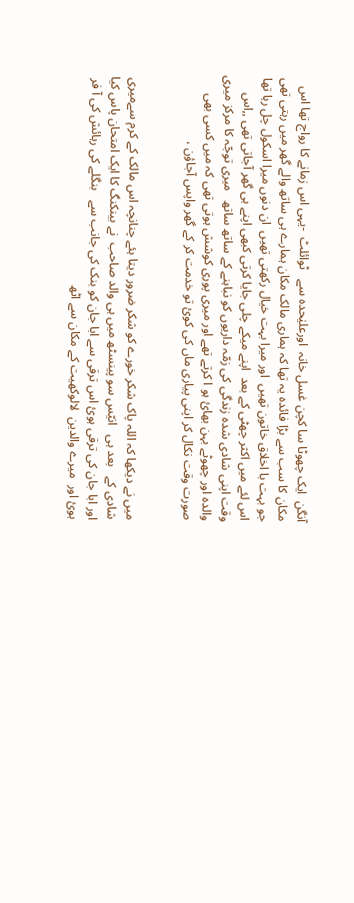آنگن  ایک چھوٹا سا کچن غسل خانہ  اورعلیٰحدہ سے   ٹوائلٹ  -یہی اس زمانے کا رواج تھا اس مکان کا سب سے بڑا فائدہ یہ تھا کہ ہماری مالک مکان ہمارے ہی ساتھ والے گھر میں رہتی تھی جو بہت با اخلاق خاتون تھیں  اور میرا بہت خیال رکھتی تھیں  ان دنوں میرا اسکول چل رہا تھا اس لئے میں اکثر چھٹی کے بعد  اپنے میکے چلی جایا کرتی کبھی اپنے ہی گھر آجاتی تھی ,,اس وقت اپنی شادی شدہ زندگی کی زمّہ داریوں کو نباہنے کے ساتھ ساتھ   میری توجّہ کا مرکز میری والدہ اور چھوٹے بہن بھائ ہو ا کرتے تھے اور میری پوری کوشش ہوتی تھی کہ میں کسی بھی صورت وقت نکال کر اپنی پیاری ماں کی کوئ تو خدمت کر کے گھر واپس آجاؤن ،


میں نے دیکھا کہ اللہ پاک شکر خورے کو شکر ضرور دیتا ہئے چنانچہ اس مالک کے کرم سےمیری شادی کے   بعد ہی   انیّس سو پینسٹھ میں ہی والد صاحب  نے بینکنگ کا ایک امتحان پاس کیا اور ابا جان کی ترقی ہوئ اس ترقی سے ابا جان کو بنک کی جانب سے   بنگلے کی رہائش کی آ فر ہوئ اور  میرے والدین  لالوکھیت کے مکان سے اٹھ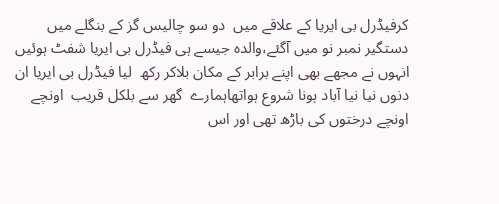کرفیڈرل بی ایریا کے علاقے میں  دو سو چالیس گز کے بنگلے میں  دستگیر نمبر نو میں آگئے،والدہ جیسے ہی فیڈرل بی ایریا شفٹ ہوئیں انہوں نے مجھے بھی اپنے برابر کے مکان بلاکر رکھ  لیا فیڈرل بی ایریا ان دنوں نیا نیا آباد ہونا شروع ہواتھاہمارے  گھر سے بلکل قریب  اونچے اونچے درختوں کی باڑھ تھی اور اس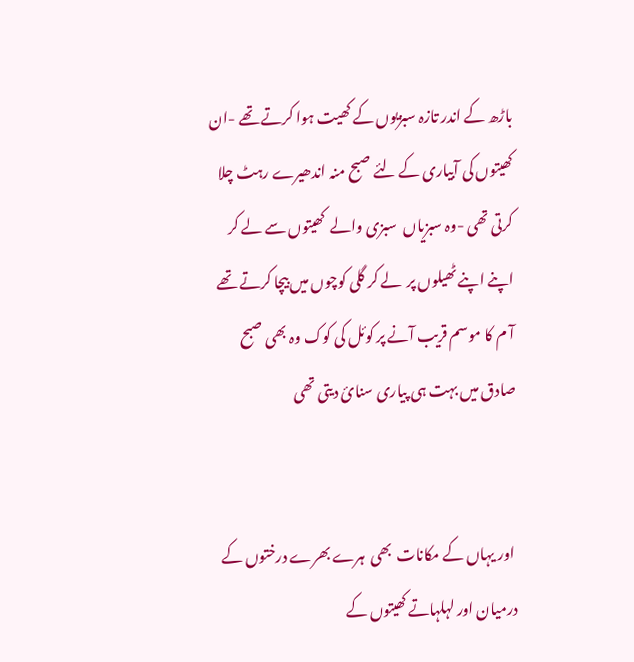باڑھ کے اندر تازہ سبزیوں کے کھیت ہوا کرتے تھے -ان کھیتوں کی آبیاری کے لئے صبح منہ اندھیرے رہٹ چلا کرتی تھی -وہ سبزیاں  سبزی والے  کھیتوں سے لے کر اپنے اپنے ٹھیلوں پر  لے کر گلی کوچوں میں بیچا کرتے تھے  آ م کا موسم قریب آنے پر کوئل کی کوک وہ بھی صبح صادق میں بہت ہی پیاری سنائ دیتی تھی


 اور یہاں کے مکانات  بھی  ہرے بھرے درختوں کے درمیان اور لہلہاتے کھیتوں کے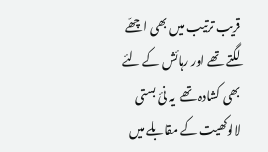قریب ترتیب میں بھی اچھّے لگتے تھے اور رہائش کے لئے بھی کشادہ تھے  یہ نئ بستی لالوکھیت کے مقابلے میں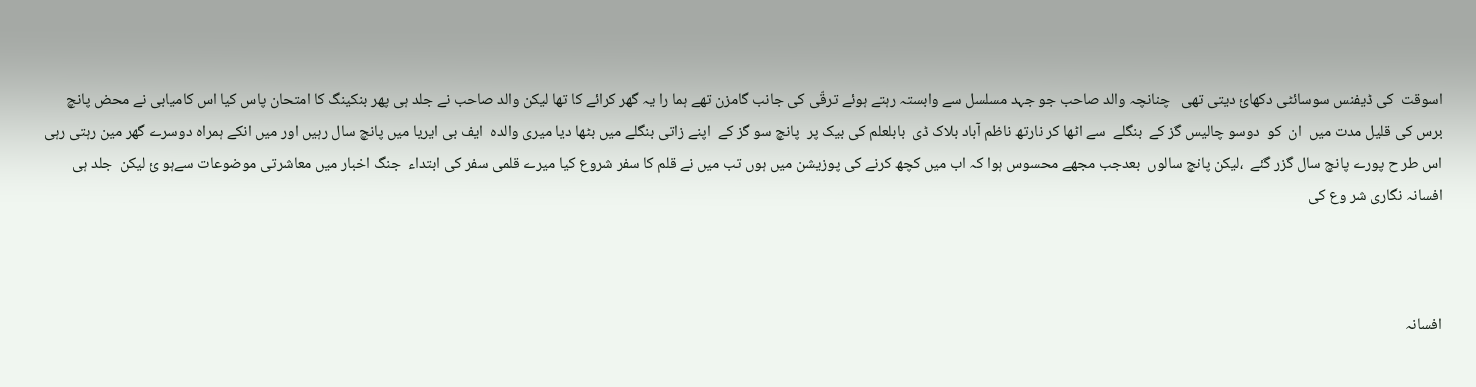اسوقت  کی ڈیفنس سوسائٹی دکھائ دیتی تھی   چنانچہ والد صاحب جو جہد مسلسل سے وابستہ رہتے ہوئے ترقّی کی جانب گامزن تھے ہما را یہ گھر کرائے کا تھا لیکن والد صاحب نے جلد ہی پھر بنکینگ کا امتحان پاس کیا اس کامیابی نے محض پانچ برس کی قلیل مدت میں  ان  کو  دوسو چالیس گز کے  بنگلے  سے اٹھا کر نارتھ ناظم آباد بلاک ڈی  بابلعلم کی بیک پر  پانچ سو گز کے  اپنے زاتی بنگلے میں بٹھا دیا میری والدہ  ایف بی ایریا میں پانچ سال رہیں اور میں انکے ہمراہ دوسرے گھر مین رہتی رہی اس طر ح پورے پانچ سال گزر گئے  ،لیکن پانچ سالوں  بعدجب مجھے محسوس ہوا کہ اب میں کچھ کرنے کی پوزیشن میں ہوں تب میں نے قلم کا سفر شروع کیا میرے قلمی سفر کی ابتداء  جنگ اخبار میں معاشرتی موضوعات سےہو ئ لیکن  جلد ہی  افسانہ نگاری شر وع کی



افسانہ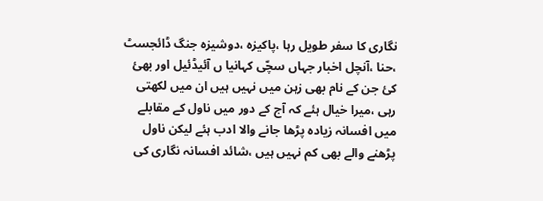نگاری کا سفر طویل رہا ،پاکیزہ ،دوشیزہ جنگ ڈائجسٹ ،حنا ،آنچل اخبار جہاں سچّی کہانیا ں آئیڈئیل اور بھئ کئ جن کے نام بھی زہن میں نہیں ہیں ان میں لکھتی رہی ،میرا خیال ہئے کہ آج کے دور میں ناول کے مقابلے میں افسانہ زیادہ پڑھا جانے والا ادب ہئے لیکن ناول پڑھنے والے بھی کم نہیں ہیں ،شائد افسانہ نگاری کی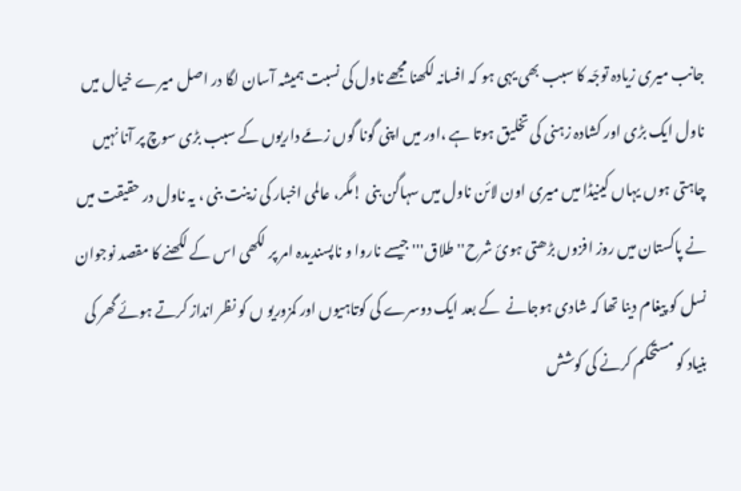جانب میری زیادہ توجّہ کا سبب بھی یہی ہو کہ افسانہ لکھنا مجھے ناول کی نسبت ہمیشہ آسان لگا در اصل میرے خیال میں ناول ایک بڑی اور کشادہ زہنی کی تخلیق ہوتا ہے ،اور میں اپنی گونا گوں زمّے داریوں کے سبب بڑی سوچ پر آنا نہیں چاہتی ہوں یہاں کینیڈا میں میری اون لائن ناول میں سہاگن بنی !مگر، عالمی اخبار کی زینت بنی ، یہ ناول در حقیقت میں نے پاکستان میں روز افزوں بڑھتی ہوئ شرح'' طلاق''' جیسے ناروا و ناپسندیدہ امر پر لکھی اس کے لکھنے کا مقصد نوجوان نسل کو پیغام دینا تھا کہ شادی ہوجانے  کے بعد ایک دوسرے کی کوتاہیوں اور کمزوریو ں کو نظر انداز کرتے ہوئے گھر کی بنیاد کو مستحکم کرنے کی کوشش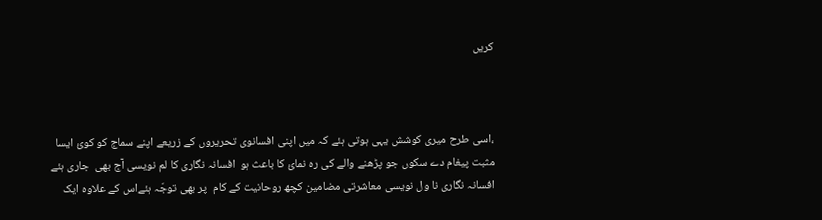کریں



،اسی طرح میری کوشش یہی ہوتی ہئے کہ میں اپنی افسانوی تحریروں کے زریعے اپنے سماج کو کوئ ایسا مثبت پیغام دے سکوں جو پڑھنے والے کی رہ نمائ کا باعث ہو  افسانہ نگاری کا لم نویسی آج بھی  جاری ہئے افسانہ نگاری نا ول نویسی معاشرتی مضامین کچھ روحانیت کے کام  پر بھی توجّہ ہئےاس کے علاوہ ایک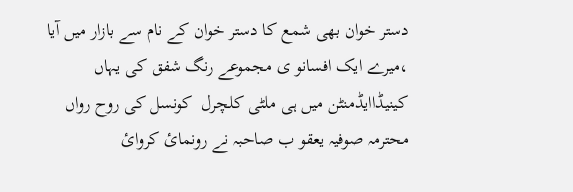دستر خوان بھی شمع کا دستر خوان کے نام سے بازار میں آیا ،میرے ایک افسانو ی مجموعے رنگ شفق کی یہاں کینیڈاایڈمنٹن میں ہی ملٹی کلچرل  کونسل کی روح رواں محترمہ صوفیہ یعقو ب صاحبہ نے رونمائ کروائ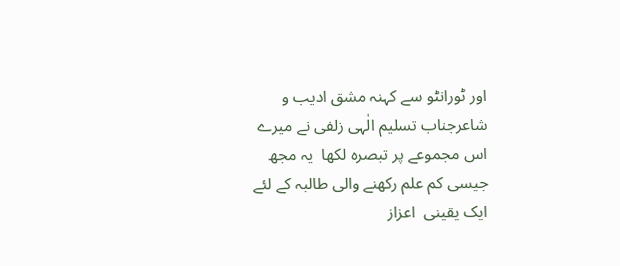اور ٹورانٹو سے کہنہ مشق ادیب و شاعرجناب تسلیم الٰہی زلفی نے میرے اس مجموعے پر تبصرہ لکھا  یہ مجھ جیسی کم علم رکھنے والی طالبہ کے لئے ایک یقینی  اعزاز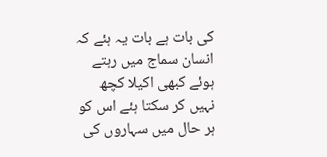کی بات ہے بات یہ ہئے کہ انسان سماج میں رہتے ہوئے کبھی اکیلا کچھ نہیں کر سکتا ہئے اس کو ہر حال میں سہاروں کی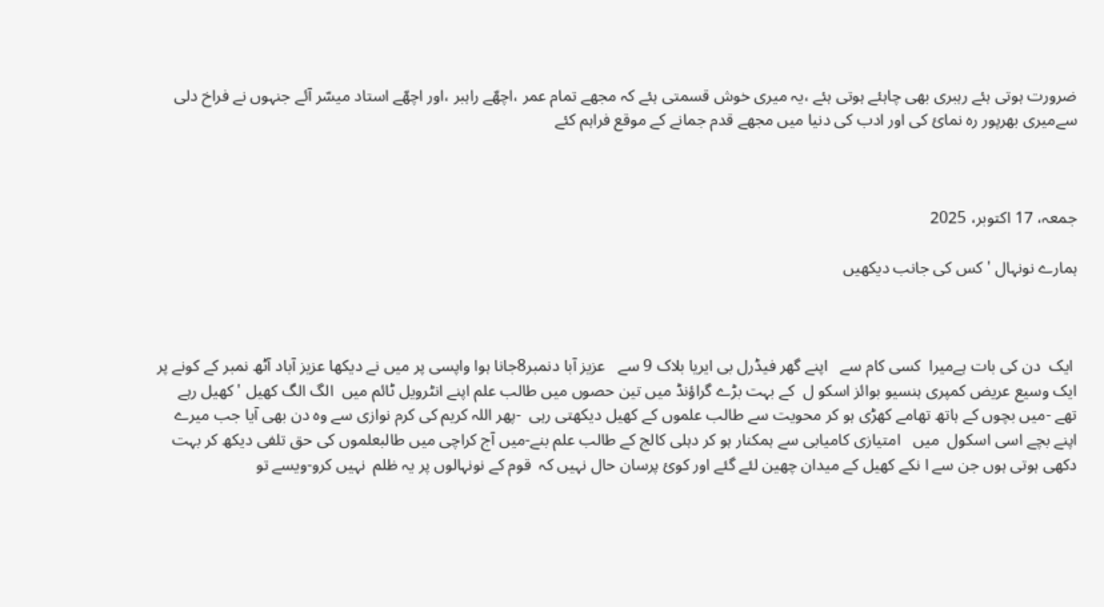ضرورت ہوتی ہئے رہبری بھی چاہئے ہوتی ہئے ،یہ میری خوش قسمتی ہئے کہ مجھے تمام عمر ،اچھّے راہبر ،اور اچھّے استاد میسّر آئے جنہوں نے فراخ دلی سےمیری بھرپور رہ نمائ کی اور ادب کی دنیا میں مجھے قدم جمانے کے موقع فراہم کئے



جمعہ، 17 اکتوبر، 2025

ہمارے نونہال 'کس کی جانب دیکھیں



 ایک  دن کی بات ہےمیرا  کسی کام سے   اپنے گھر فیڈرل بی ایریا بلاک 9 سے   عزیز آبا دنمبر8جانا ہوا واپسی پر میں نے دیکھا عزیز آباد آٹھ نمبر کے کونے پر ایک وسیع عریض کمپری ہنسیو بوائز اسکو ل  کے بہت بڑے گراؤنڈ میں تین حصوں میں طالب علم اپنے انٹرویل ٹائم میں  الگ الگ کھیل 'کھیل رہے تھے -میں بچوں کے ہاتھ تھامے کھڑی ہو کر محویت سے طالب علموں کے کھیل دیکھتی رہی  -پھر اللہ کریم کی کرم نوازی سے وہ دن بھی آیا جب میرے اپنے بچے اسی اسکول  میں   امتیازی کامیابی سے ہمکنار ہو کر دہلی کالج کے طالب علم بنے-میں آج کراچی میں طالبعلموں کی حق تلفی دیکھ کر بہت دکھی ہوتی ہوں جن سے ا نکے کھیل کے میدان چھین لئے گئے اور کوئ پرسان حال نہیں کہ  قوم کے نونہالوں پر یہ ظلم  نہیں کرو-ویسے تو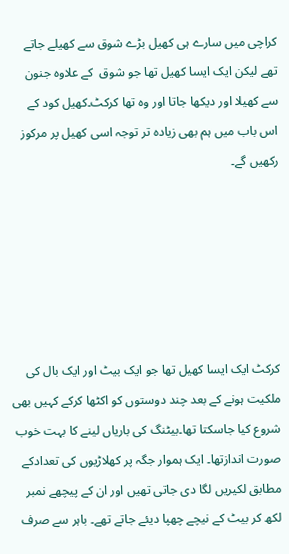کراچی میں سارے ہی کھیل بڑے شوق سے کھیلے جاتے تھے لیکن ایک ایسا کھیل تھا جو شوق  کے علاوہ جنون سے کھیلا اور دیکھا جاتا اور وہ تھا کرکٹ۔کھیل کود کے اس باب میں ہم بھی زیادہ تر توجہ اسی کھیل پر مرکوز رکھیں گے۔






کرکٹ ایک ایسا کھیل تھا جو ایک بیٹ اور ایک بال کی ملکیت ہونے کے بعد چند دوستوں کو اکٹھا کرکے کہیں بھی شروع کیا جاسکتا تھا۔بیٹنگ کی باریاں لینے کا بہت خوب صورت اندازتھا۔ ایک ہموار جگہ پر کھلاڑیوں کی تعدادکے مطابق لکیریں لگا دی جاتی تھیں اور ان کے پیچھے نمبر لکھ کر بیٹ کے نیچے چھپا دیئے جاتے تھے۔ باہر سے صرف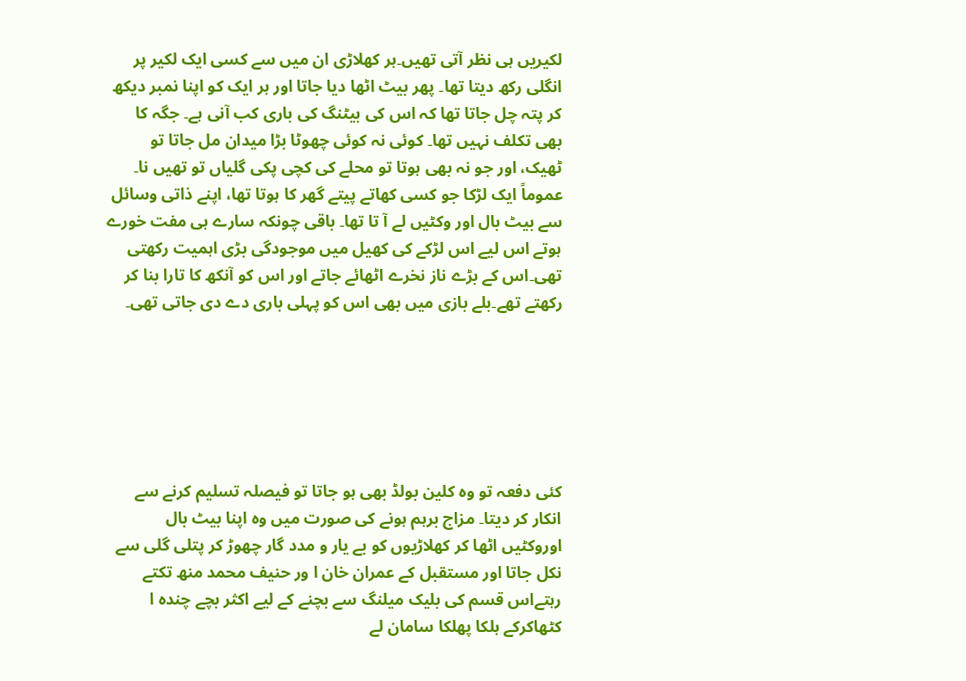لکیریں ہی نظر آتی تھیں۔ہر کھلاڑی ان میں سے کسی ایک لکیر پر انگلی رکھ دیتا تھا۔ پھر بیٹ اٹھا دیا جاتا اور ہر ایک کو اپنا نمبر دیکھ کر پتہ چل جاتا تھا کہ اس کی بیٹنگ کی باری کب آنی ہے۔ جگہ کا بھی تکلف نہیں تھا۔ کوئی نہ کوئی چھوٹا بڑا میدان مل جاتا تو ٹھیک، اور جو نہ بھی ہوتا تو محلے کی کچی پکی گلیاں تو تھیں نا۔ عموماً ایک لڑکا جو کسی کھاتے پیتے گھر کا ہوتا تھا، اپنے ذاتی وسائل سے بیٹ بال اور وکٹیں لے آ تا تھا۔ باقی چونکہ سارے ہی مفت خورے ہوتے اس لیے اس لڑکے کی کھیل میں موجودگی بڑی اہمیت رکھتی تھی۔اس کے بڑے ناز نخرے اٹھائے جاتے اور اس کو آنکھ کا تارا بنا کر رکھتے تھے۔بلے بازی میں بھی اس کو پہلی باری دے دی جاتی تھی۔






کئی دفعہ تو وہ کلین بولڈ بھی ہو جاتا تو فیصلہ تسلیم کرنے سے انکار کر دیتا۔ مزاج برہم ہونے کی صورت میں وہ اپنا بیٹ بال اوروکٹیں اٹھا کر کھلاڑیوں کو بے یار و مدد گار چھوڑ کر پتلی گلی سے نکل جاتا اور مستقبل کے عمران خان ا ور حنیف محمد منھ تکتے رہتےاس قسم کی بلیک میلنگ سے بچنے کے لیے اکثر بچے چندہ ا کٹھاکرکے ہلکا پھلکا سامان لے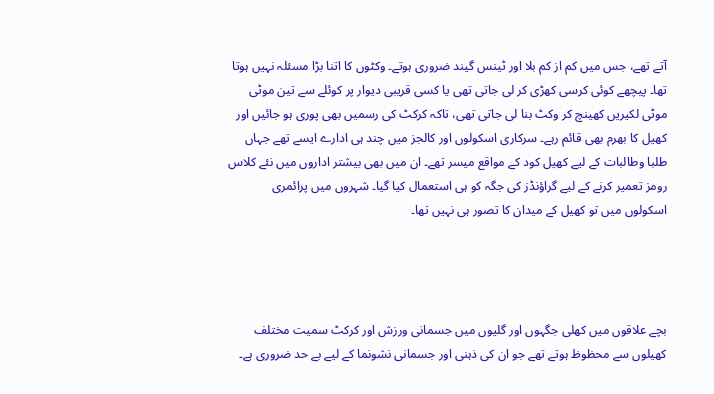آتے تھے، جس میں کم از کم بلا اور ٹینس گیند ضروری ہوتے۔ وکٹوں کا اتنا بڑا مسئلہ نہیں ہوتا تھا۔ پیچھے کوئی کرسی کھڑی کر لی جاتی تھی یا کسی قریبی دیوار پر کوئلے سے تین موٹی موٹی لکیریں کھینچ کر وکٹ بنا لی جاتی تھی، تاکہ کرکٹ کی رسمیں بھی پوری ہو جائیں اور کھیل کا بھرم بھی قائم رہے۔ سرکاری اسکولوں اور کالجز میں چند ہی ادارے ایسے تھے جہاں طلبا وطالبات کے لیے کھیل کود کے مواقع میسر تھے۔ ان میں بھی بیشتر اداروں میں نئے کلاس رومز تعمیر کرنے کے لیے گراؤنڈز کی جگہ کو ہی استعمال کیا گیا۔ شہروں میں پرائمری اسکولوں میں تو کھیل کے میدان کا تصور ہی نہیں تھا۔




بچے علاقوں میں کھلی جگہوں اور گلیوں میں جسمانی ورزش اور کرکٹ سمیت مختلف کھیلوں سے محظوظ ہوتے تھے جو ان کی ذہنی اور جسمانی نشونما کے لیے بے حد ضروری ہے۔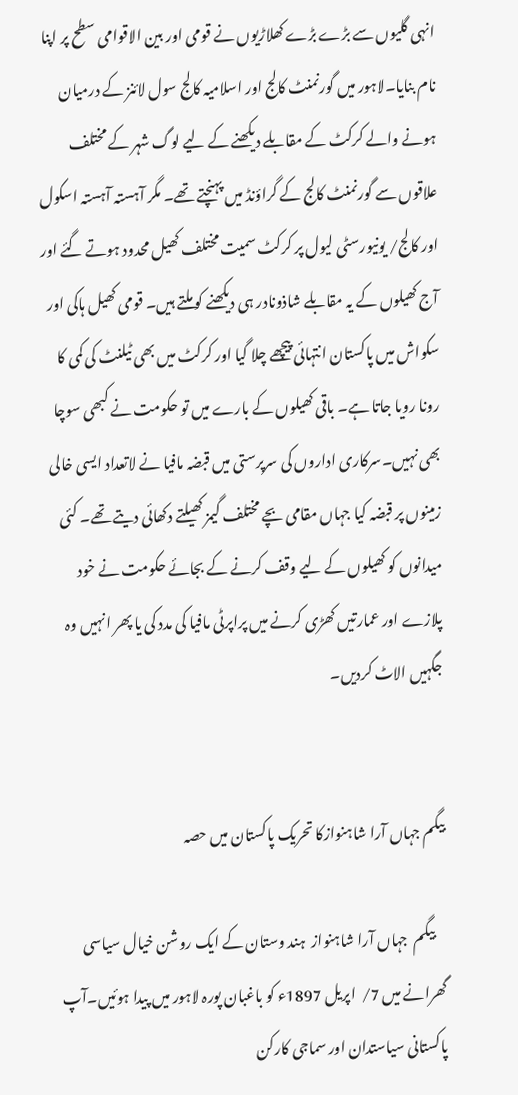انہی گلیوں سے بڑے بڑے کھلاڑیوں نے قومی اور بین الاقوامی سطح پر اپنا نام بنایا۔لاہور میں گورنمنٹ کالج اور اسلامیہ کالج سول لائنز کے درمیان ہونے والے کرکٹ کے مقابلے دیکھنے کے لیے لوگ شہر کے مختلف علاقوں سے گورنمنٹ کالج کے گراؤنڈ میں پہنچتے تھے۔ مگر آہستہ آہستہ اسکول اور کالج/ یونیورسٹی لیول پر کرکٹ سمیت مختلف کھیل محدود ہوتے گئے اور آج کھیلوں کے یہ مقابلے شاذونادر ہی دیکھنے کو ملتے ہیں۔ قومی کھیل ہاکی اور سکواش میں پاکستان انتہائی پیچھے چلا گیا اور کرکٹ میں بھی ٹیلنٹ کی کمی کا رونا رویا جاتا ہے۔ باقی کھیلوں کے بارے میں تو حکومت نے کبھی سوچا بھی نہیں۔سرکاری اداروں کی سرپرستی میں قبضہ مافیا نے لاتعداد ایسی خالی زمینوں پر قبضہ کیا جہاں مقامی بچے مختلف گیمز کھیلتے دکھائی دیتے تھے۔ کئی میدانوں کو کھیلوں کے لیے وقف کرنے کے بجائے حکومت نے خود پلازے اور عمارتیں کھڑی کرنے میں پراپرٹی مافیا کی مدد کی یا پھر انہیں وہ جگہیں الاٹ کردیں۔


بیگم جہاں آرا شاہنوازکا تحریک پاکستان میں حصہ

    بیگم  جہاں آرا شاہنواز  ہند وستان کے ایک روشن خیال سیاسی گھرانے میں 7/  اپریل 1897ء کو باغبان پورہ لاہور میں پیدا ہوئیں۔آپ پاکستانی سیاستدان اور سماجی کارکن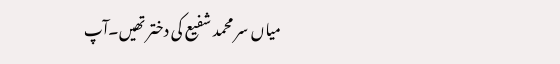میاں سر محمد شفیع کی دختر تھیں۔آپ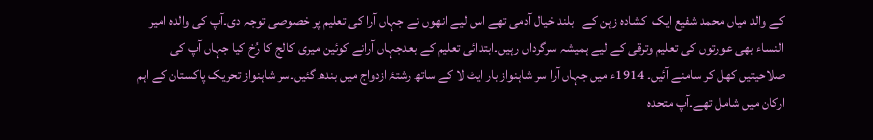کے والد میاں محمد شفیع ایک  کشادہ زہن کے   بلند خیال آدمی تھے اس لیے انھوں نے جہاں آرا کی تعلیم پر خصوصی توجہ دی۔آپ کی والدہ امیر النساء بھی عورتوں کی تعلیم وترقی کے لیے ہمیشہ سرگرداں رہیں۔ابتدائی تعلیم کے بعدجہاں آرانے کوئین میری کالج کا رُخ کیا جہاں آپ کی صلاحیتیں کھل کر سامنے آئیں۔ 1914ء میں جہاں آرا سر شاہنواز بار ایٹ لا کے ساتھ رشتۂ ازدواج میں بندھ گئیں۔سر شاہنواز تحریک پاکستان کے اہم ارکان میں شامل تھے۔آپ متحدہ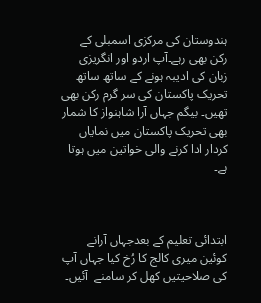ہندوستان کی مرکزی اسمبلی کے رکن بھی رہے۔آپ اردو اور انگریزی زبان کی ادیبہ ہونے کے ساتھ ساتھ تحریک پاکستان کی سر گرم رکن بھی تھیں۔ بیگم جہاں آرا شاہنواز کا شمار بھی تحریک پاکستان میں نمایاں کردار ادا کرنے والی خواتین میں ہوتا ہے۔



ابتدائی تعلیم کے بعدجہاں آرانے کوئین میری کالج کا رُخ کیا جہاں آپ کی صلاحیتیں کھل کر سامنے  آئیں۔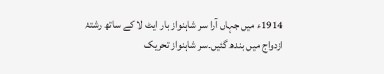1914ء میں جہاں آرا سر شاہنواز بار ایٹ لا کے ساتھ رشتۂ ازدواج میں بندھ گئیں۔سر شاہنواز تحریک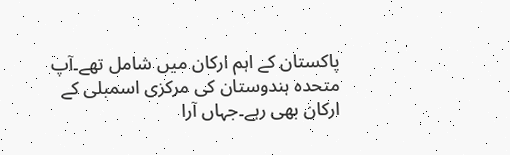پاکستان کے اہم ارکان میں شامل تھے۔آپ متحدہ ہندوستان کی مرکزی اسمبلی کے ارکان بھی رہے۔جہاں آرا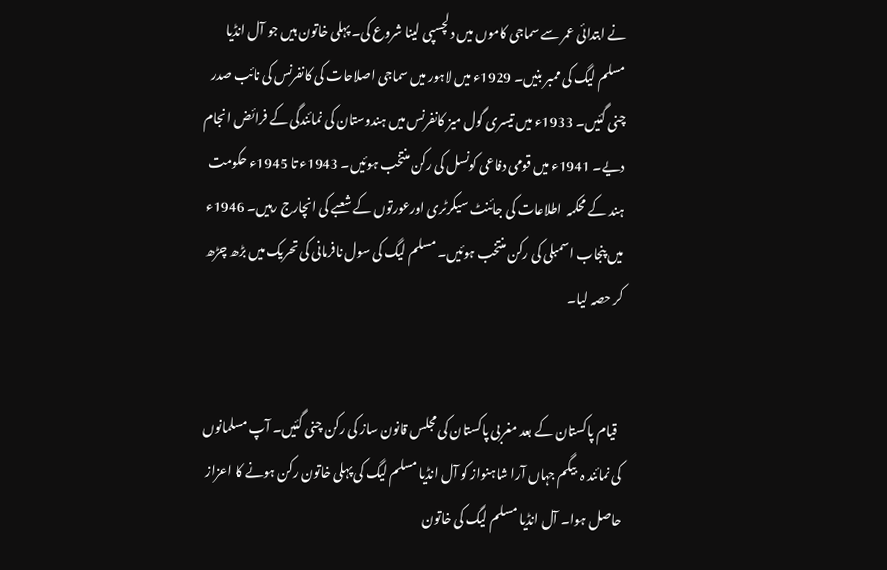نے ابتدائی عمر سے سماجی کاموں میں دلچسپی لینا شروع کی۔ پہلی خاتون ہیں جو آل انڈیا مسلم لیگ کی ممبر بنیں۔ 1929ء میں لاہور میں سماجی اصلاحات کی کانفرنس کی نائب صدر چنی گئیں۔ 1933ء میں تیسری گول میز کانفرنس میں ہندوستان کی نمائندگی کے فرائض انجام دیے۔ 1941ء میں قومی دفاعی کونسل کی رکن منتخب ہوئیں۔ 1943ء تا 1945ء حکومت ہند کے محکمہ  اطلاعات کی جائنٹ سیکرٹری اورعورتوں کے شعبے کی انچارج رہیں۔ 1946ء میں پنجاب اسمبلی کی رکن منتخب ہوئیں۔ مسلم لیگ کی سول نافرمانی کی تحریک میں بڑھ چڑھ کر حصہ لیا۔


  قیام پاکستان کے بعد مغربی پاکستان کی مجلس قانون ساز کی رکن چنی گئیں۔ آپ مسلمانوں کی نمائند ہ  بیگم جہاں آرا شاہنواز کو آل انڈیا مسلم لیگ کی پہلی خاتون رکن ہونے کا اعزاز حاصل ہوا۔ آل انڈیا مسلم لیگ کی خاتون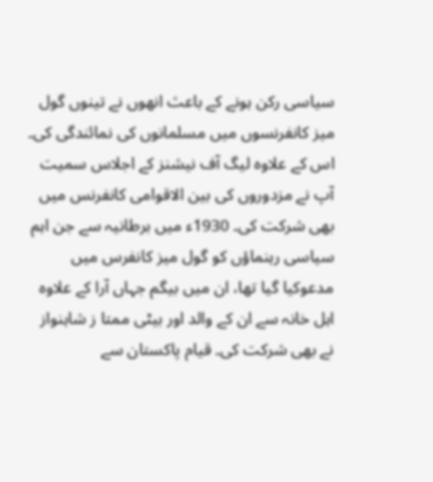سیاسی رکن ہونے کے باعث انھوں نے تینوں گول میز کانفرنسوں میں مسلمانوں کی نمائندگی کی۔ اس کے علاوہ لیگ آف نیشنز کے اجلاس سمیت آپ نے مزدوروں کی بین الاقوامی کانفرنس میں بھی شرکت کی۔ 1930ء میں برطانیہ سے جن اہم سیاسی رہنماؤں کو گول میز کانفرس میں مدعوکیا گیا تھا، ان میں بیگم جہاں آرا کے علاوہ اہل خانہ سے ان کے والد اور بیٹی ممتا ز شاہنواز نے بھی شرکت کی۔ قیام پاکستان سے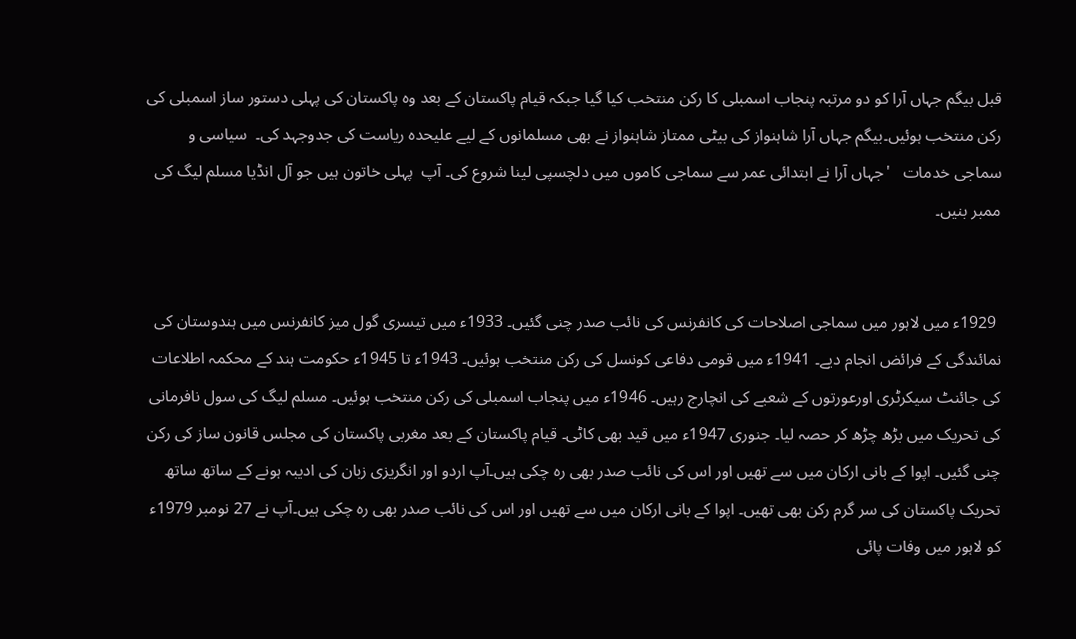قبل بیگم جہاں آرا کو دو مرتبہ پنجاب اسمبلی کا رکن منتخب کیا گیا جبکہ قیام پاکستان کے بعد وہ پاکستان کی پہلی دستور ساز اسمبلی کی رکن منتخب ہوئیں۔بیگم جہاں آرا شاہنواز کی بیٹی ممتاز شاہنواز نے بھی مسلمانوں کے لیے علیحدہ ریاست کی جدوجہد کی۔  سیاسی و سماجی خدمات   'جہاں آرا نے ابتدائی عمر سے سماجی کاموں میں دلچسپی لینا شروع کی۔ آپ  پہلی خاتون ہیں جو آل انڈیا مسلم لیگ کی ممبر بنیں۔


 1929ء میں لاہور میں سماجی اصلاحات کی کانفرنس کی نائب صدر چنی گئیں۔ 1933ء میں تیسری گول میز کانفرنس میں ہندوستان کی نمائندگی کے فرائض انجام دیے۔ 1941ء میں قومی دفاعی کونسل کی رکن منتخب ہوئیں۔ 1943ء تا 1945ء حکومت ہند کے محکمہ اطلاعات کی جائنٹ سیکرٹری اورعورتوں کے شعبے کی انچارج رہیں۔ 1946ء میں پنجاب اسمبلی کی رکن منتخب ہوئیں۔ مسلم لیگ کی سول نافرمانی کی تحریک میں بڑھ چڑھ کر حصہ لیا۔ جنوری 1947ء میں قید بھی کاٹی۔ قیام پاکستان کے بعد مغربی پاکستان کی مجلس قانون ساز کی رکن چنی گئیں۔ اپوا کے بانی ارکان میں سے تھیں اور اس کی نائب صدر بھی رہ چکی ہیں۔آپ اردو اور انگریزی زبان کی ادیبہ ہونے کے ساتھ ساتھ تحریک پاکستان کی سر گرم رکن بھی تھیں۔ اپوا کے بانی ارکان میں سے تھیں اور اس کی نائب صدر بھی رہ چکی ہیں۔آپ نے 27 نومبر 1979ء کو لاہور میں وفات پائی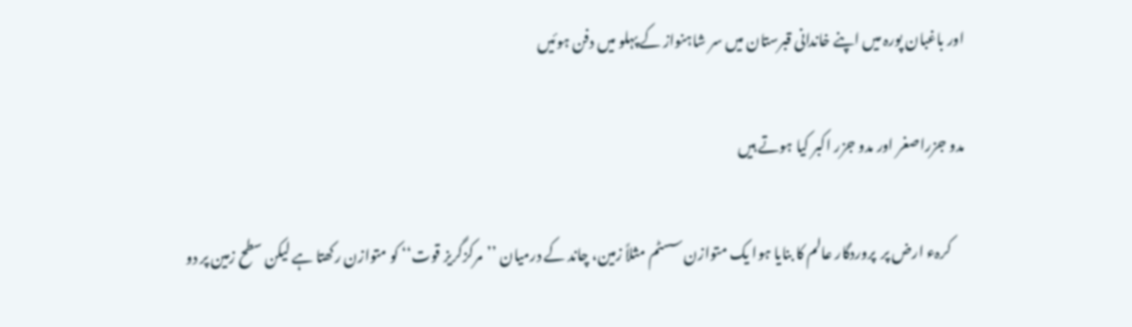اور باغبان پورہ میں اپنے خاندانی قبرستان میں سر شاہنواز کے پہلو میں دفن ہوئیں

مدو جزراصغر اور مدو جزر اکبر کیا ہوتے ہیں

     کرہء ارض پر  پروردگار عالم کا بنایا ہوا یک متوازن سسٹم مثلاً زمین، چاند کے درمیان ’’مرکزگریز قوت‘‘ کو متوازن رکھتا ہے لیکن سطح زمین پر دو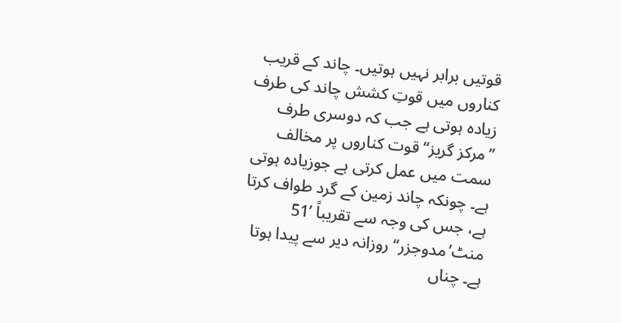قوتیں برابر نہیں ہوتیں۔ چاند کے قریب کناروں میں قوتِ کشش چاند کی طرف زیادہ ہوتی ہے جب کہ دوسری طرف ’’مرکز گریز‘‘ قوت کناروں پر مخالف سمت میں عمل کرتی ہے جوزیادہ ہوتی ہے۔ چونکہ چاند زمین کے گرد طواف کرتا ہے، جس کی وجہ سے تقریباً ’51 منٹ’مدوجزر‘‘ روزانہ دیر سے پیدا ہوتا ہے۔ چناں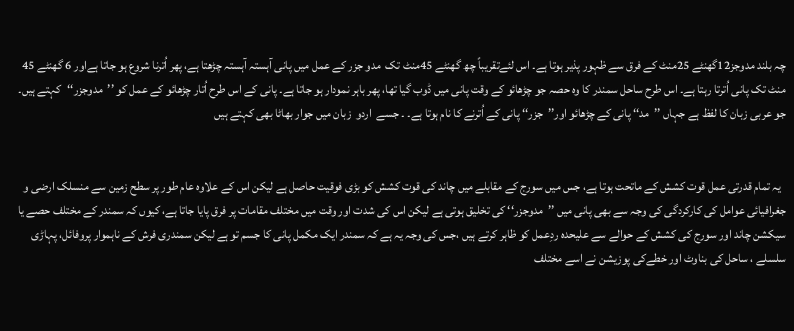چہ بلند مدوجز12گھنٹے 25منٹ کے فرق سے ظہور پذیر ہوتا ہے۔ اس لئےتقریباً چھ گھنٹے 45منٹ تک  مدو جزر کے عمل میں پانی آہستہ آہستہ چڑھتا ہے، پھر اُترنا شروع ہو جاتا ہےاور 6 گھنٹے 45 منٹ تک پانی اُترتا رہتا ہے۔ اس طرح ساحل سمندر کا وہ حصہ جو چڑھائو کے وقت پانی میں ڈوب گیا تھا، پھر باہر نمودار ہو جاتا ہے۔ پانی کے اس طرح اُتار چڑھائو کے عمل کو ’’مدوجزر‘‘کہتے ہیں۔ جو عربی زبان کا لفظ ہے جہاں ’’مد‘‘ پانی کے چڑھائو اور’’جزر‘‘ پانی کے اُترنے کا نام ہوتا ہے۔ ۔ جسے  اردو  زبان میں جوار بھاٹا بھی کہتے ہیں


  یہ تمام قدرتی عمل قوت کشش کے ماتحت ہوتا ہے، جس میں سورج کے مقابلے میں چاند کی قوت کشش کو بڑی فوقیت حاصل ہے لیکن اس کے علاوہ عام طور پر سطح زمین سے منسلک ارضی و جغرافیائی عوامل کی کارکردگی کی وجہ سے بھی پانی میں ’’مدوجزر‘‘ کی تخلیق ہوتی ہے لیکن اس کی شدت اور وقت میں مختلف مقامات پر فرق پایا جاتا ہے، کیوں کہ سمندر کے مختلف حصے یا سیکشن چاند اور سورج کی کشش کے حوالے سے علیحدہ ردِعمل کو ظاہر کرتے ہیں ،جس کی وجہ یہ ہے کہ سمندر ایک مکمل پانی کا جسم تو ہے لیکن سمندری فرش کے ناہموار پروفائل، پہاڑی سلسلے ، ساحل کی بناوٹ اور خطےکی پوزیشن نے اسے مختلف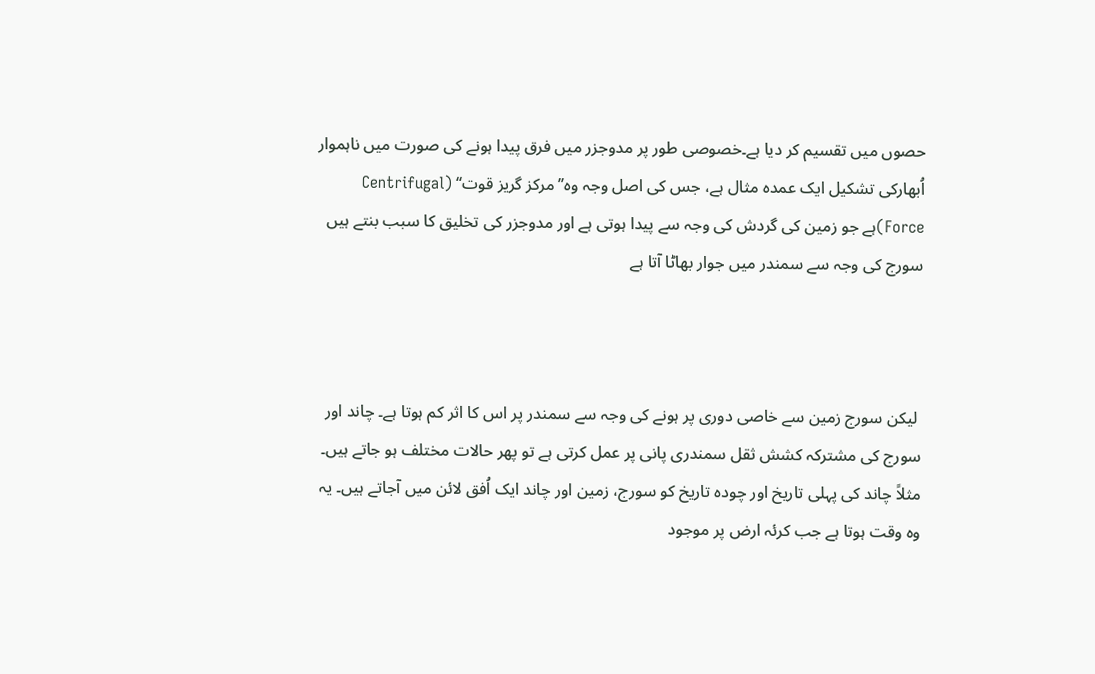حصوں میں تقسیم کر دیا ہے۔خصوصی طور پر مدوجزر میں فرق پیدا ہونے کی صورت میں ناہموار اُبھارکی تشکیل ایک عمدہ مثال ہے، جس کی اصل وجہ وہ’’ مرکز گریز قوت‘‘ (Centrifugal Force)ہے جو زمین کی گردش کی وجہ سے پیدا ہوتی ہے اور مدوجزر کی تخلیق کا سبب بنتے ہیں سورج کی وجہ سے سمندر میں جوار بھاٹا آتا ہے



 لیکن سورج زمین سے خاصی دوری پر ہونے کی وجہ سے سمندر پر اس کا اثر کم ہوتا ہے۔ چاند اور سورج کی مشترکہ کشش ثقل سمندری پانی پر عمل کرتی ہے تو پھر حالات مختلف ہو جاتے ہیں۔ مثلاً چاند کی پہلی تاریخ اور چودہ تاریخ کو سورج، زمین اور چاند ایک اُفق لائن میں آجاتے ہیں۔ یہ وہ وقت ہوتا ہے جب کرئہ ارض پر موجود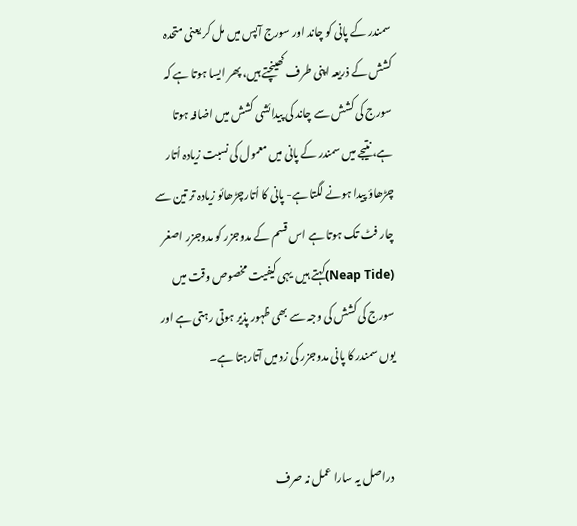سمندر کے پانی کو چاند اور سورج آپس میں مل کر یعنی متحدہ کشش کے ذریعہ اپنی طرف کھینچتے ہیں، پھر ایسا ہوتا ہے کہ سورج کی کشش سے چاند کی پیدائشی کشش میں اضافہ ہوتا ہے، نتیجے میں سمندر کے پانی میں معمول کی نسبت زیادہ اُتار چڑھاؤ پیدا ہونے لگتا ہے- پانی کا اُتارچڑھائو زیادہ تر تین سے چار فٹ تک ہوتا ہے اس قسم کے مدوجزر کو مدوجزر اصغر (Neap Tide)کہتے ہیں  یہی کیفیت مخصوص وقت میں سورج کی کشش کی وجہ سے بھی ظہور پذیر ہوتی رہتی ہے اور یوں سمندر کا پانی مدوجزر کی زد میں آتارہتا ہے۔


 دراصل یہ سارا عمل نہ صرف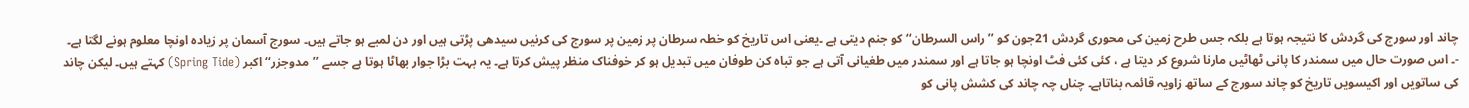چاند اور سورج کی گردش کا نتیجہ ہوتا ہے بلکہ جس طرح زمین کی محوری گردش 21جون کو ’’راس السرطان‘‘ کو جنم دیتی ہے ۔یعنی اس تاریخ کو خطہ سرطان پر زمین پر سورج کی کرنیں سیدھی پڑتی ہیں اور دن لمبے ہو جاتے ہیں۔ سورج آسمان پر زیادہ اونچا معلوم ہونے لگتا ہے۔ -۔ اس صورت حال میں سمندر کا پانی ٹھاٹیں مارنا شروع کر دیتا ہے ، کئی کئی فٹ اونچا ہو جاتا ہے اور سمندر میں طغیانی آتی ہے جو تباہ کن طوفان میں تبدیل ہو کر خوفناک منظر پیش کرتا ہے۔ یہ بہت بڑا جوار بھاٹا ہوتا ہے جسے ’’مدوجزر‘‘ اکبر (Spring Tide) کہتے ہیں۔ لیکن چاند کی ساتویں اور اکیسویں تاریخ کو چاند سورج کے ساتھ زاویہ قائمہ بناتاہے۔ چناں چہ چاند کی کشش پانی کو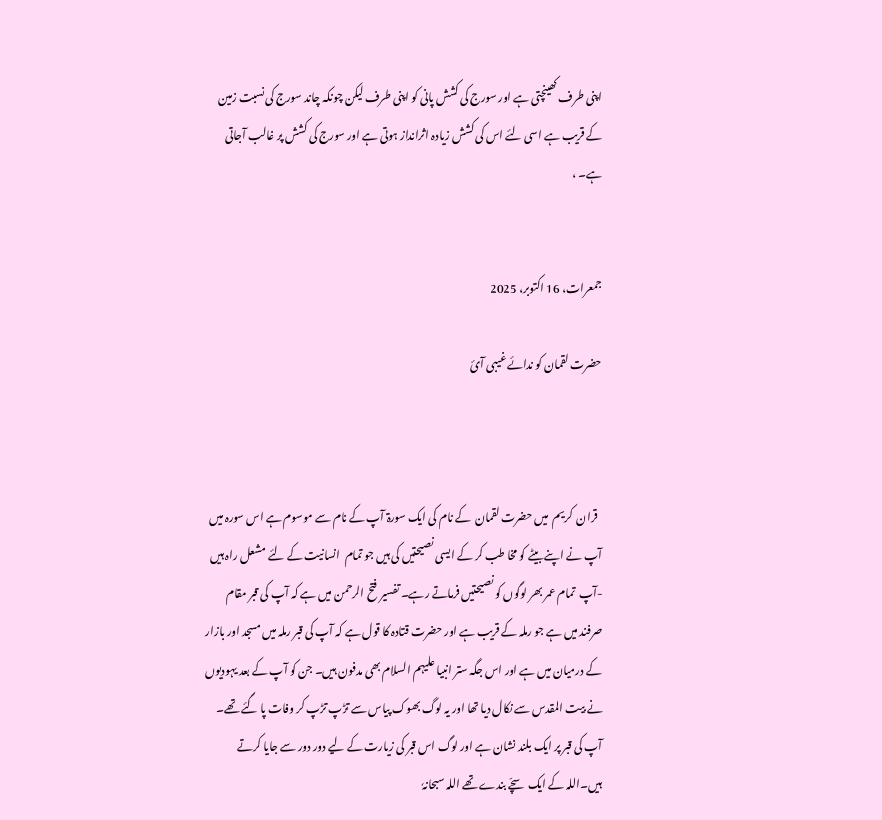اپنی طرف کھینچتی ہے اور سورج کی کشش پانی کو اپنی طرف لیکن چونکہ چاند سورج کی نسبت زمین کے قریب ہے اسی لئے اس کی کشش زیادہ اثرانداز ہوتی ہے اور سورج کی کشش پر غالب آجاتی ہے۔ ،


جمعرات، 16 اکتوبر، 2025

حضرت لقمان کو ندائے غیبی آئ



  قران  کریم  میں حضرت لقمان  کے نام کی ایک سورۃ آپ کے نام سے موسوم ہے اس سورہ میں آپ نے اپنے بیٹے کو مخا طب کر کے ایسی نصیحتیں کی ہیں جو تمام  انسانیت کے لئے مشعل راہ ہیں -آپ  تمام عمر بھر لوگوں کو نصیحتیں فرماتے رہے۔ تفسیر فتح الرحمن میں ہے کہ آپ کی قبر مقام صرفند میں ہے جو رملہ کے قریب ہے اور حضرت قتادہ کا قول ہے کہ آپ کی قبر رملہ میں مسجد اور بازار کے درمیان میں ہے اور اس جگہ ستر انبیا علیہم السلام بھی مدفون ہیں۔ جن کو آپ کے بعد یہودیوں نے بیت المقدس سے نکال دیا تھا اور یہ لوگ بھوک پیاس سے تڑپ تڑپ کر وفات پا گئے تھے۔ آپ کی قبر پر ایک بلند نشان ہے اور لوگ اس قبر کی زیارت کے لیے دور دور سے جایا کرتے ہیں۔اللہ کے ایک سچّے بندے تھے اللہ سبحانہٗ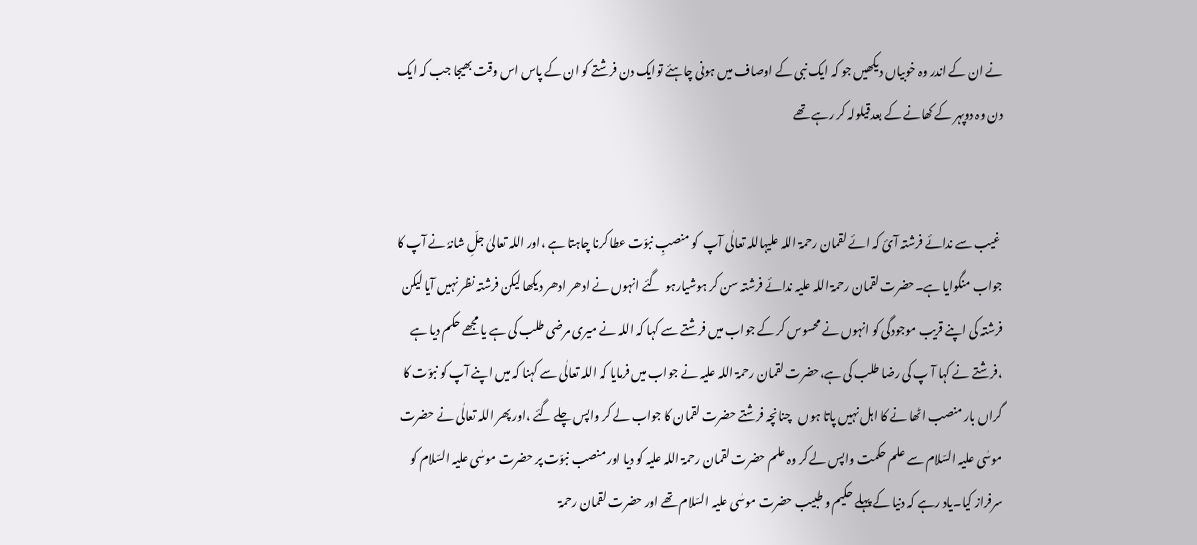نے ان کے اندر وہ خوبیاں دیکھیں جو کہ ایک نبی کے اوصاف میں ہونی چاہئے توایک دن فرشتے کو ان کے پاس اس وقت بھیجا جب کہ ایک دن وہ دوپہر کے کھانے کے بعدقیلولہ کر رہے تھے


 غیب سے ندائے فرشتہ آئ کہ ائے لقمان رحمۃ اللہ علیہاللہ تعالٰی آپ  کو منصبِ نبوّت عطا کرنا چاہتا ہے ،اور اللہ تعالیٰ جلِّ شانہٗ نے آپ کا جواب منگوایا ہے۔حضرت لقمان رحمۃ اللہ علیہ ندائے فرشتہ سن کر ہوشیارہو  گئے انہوں نے ادھر ادھر دیکھا لیکن فرشتہ نظر نہیں آیا لیکن فرشتہ کی اپنے قریب موجودگی کو انہوں نے محسوس کر کے جواب میں فرشتے سے کہا کہ اللہ نے میری مرضی طلب کی ہے یا مجھے حکم دیا ہے ،فرشتے نے کہا آ پ کی رضا طلب کی ہے،حضرت لقمان رحمۃ اللہ علیہ نے جواب میں فرمایا کہ اللہ تعالٰی سے کہنا کہ میں اپنے آپ کو نبوّت کا گراں بار منصب اٹھا نے کا اہل نہیں پاتا ہوں   چنانچہ فرشتے حضرت لقمان کا جواب لے کر واپس چلے گئے ،اور پھر اللہ تعالٰی نے حضرت موسٰی علیہ السّلام سے علم حکمت واپس لے کر وہ علم حضرت لقمان رحمۃ اللہ علیہ کو دیا اور منصب نبوّت پر حضرت موسٰی علیہ السّلام کو سرفراز کیا۔یاد رہے کہ دنیا کے پہلے حکیم و طبیب حضرت موسٰی علیہ السّلام تھے اور حضرت لقمان رحمۃ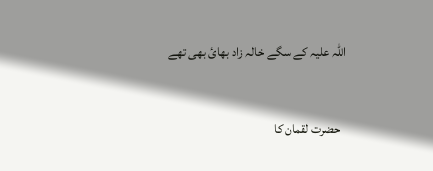اللہ علیہ کے سگے خالہ زاد بھائ بھی تھے


  حضرت لقمان کا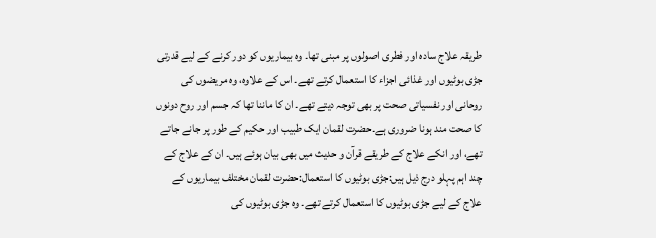طریقہ علاج سادہ اور فطری اصولوں پر مبنی تھا۔ وہ بیماریوں کو دور کرنے کے لیے قدرتی جڑی بوٹیوں اور غذائی اجزاء کا استعمال کرتے تھے۔ اس کے علاوہ، وہ مریضوں کی روحانی اور نفسیاتی صحت پر بھی توجہ دیتے تھے۔ ان کا ماننا تھا کہ جسم اور روح دونوں کا صحت مند ہونا ضروری ہے۔حضرت لقمان ایک طبیب اور حکیم کے طور پر جانے جاتے تھے، اور انکے علاج کے طریقے قرآن و حدیث میں بھی بیان ہوئے ہیں۔ ان کے علاج کے چند اہم پہلو درج ذیل ہیں:جڑی بوٹیوں کا استعمال:حضرت لقمان مختلف بیماریوں کے علاج کے لیے جڑی بوٹیوں کا استعمال کرتے تھے۔ وہ جڑی بوٹیوں کی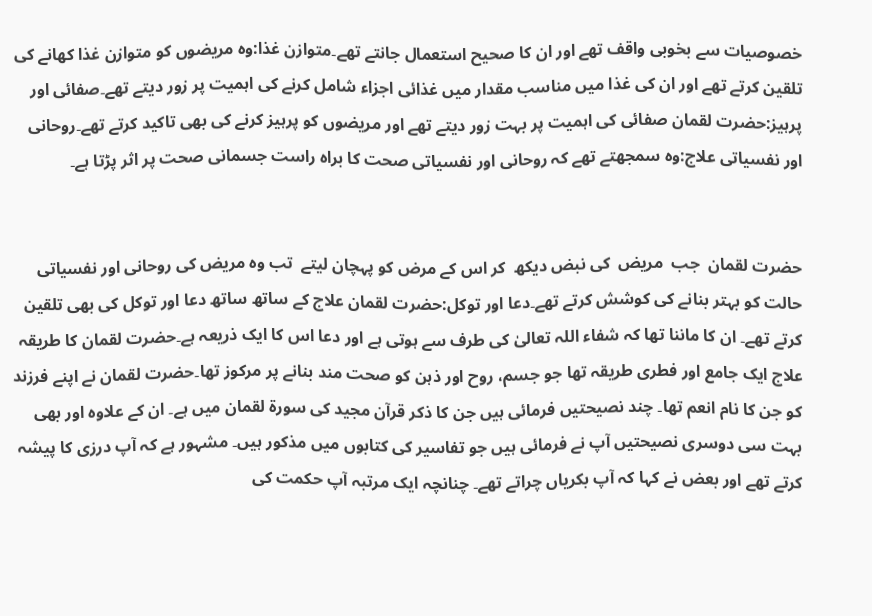خصوصیات سے بخوبی واقف تھے اور ان کا صحیح استعمال جانتے تھے۔متوازن غذا:وہ مریضوں کو متوازن غذا کھانے کی تلقین کرتے تھے اور ان کی غذا میں مناسب مقدار میں غذائی اجزاء شامل کرنے کی اہمیت پر زور دیتے تھے۔صفائی اور پرہیز:حضرت لقمان صفائی کی اہمیت پر بہت زور دیتے تھے اور مریضوں کو پرہیز کرنے کی بھی تاکید کرتے تھے۔روحانی اور نفسیاتی علاج:وہ سمجھتے تھے کہ روحانی اور نفسیاتی صحت کا براہ راست جسمانی صحت پر اثر پڑتا ہے۔


حضرت لقمان  جب  مریض  کی نبض دیکھ  کر اس کے مرض کو پہچان لیتے  تب وہ مریض کی روحانی اور نفسیاتی حالت کو بہتر بنانے کی کوشش کرتے تھے۔دعا اور توکل:حضرت لقمان علاج کے ساتھ ساتھ دعا اور توکل کی بھی تلقین کرتے تھے۔ ان کا ماننا تھا کہ شفاء اللہ تعالیٰ کی طرف سے ہوتی ہے اور دعا اس کا ایک ذریعہ ہے۔حضرت لقمان کا طریقہ علاج ایک جامع اور فطری طریقہ تھا جو جسم، روح اور ذہن کو صحت مند بنانے پر مرکوز تھا۔حضرت لقمان نے اپنے فرزند کو جن کا نام انعم تھا۔ چند نصیحتیں فرمائی ہیں جن کا ذکر قرآن مجید کی سورۃ لقمان میں ہے۔ ان کے علاوہ اور بھی بہت سی دوسری نصیحتیں آپ نے فرمائی ہیں جو تفاسیر کی کتابوں میں مذکور ہیں۔ مشہور ہے کہ آپ درزی کا پیشہ کرتے تھے اور بعض نے کہا کہ آپ بکریاں چراتے تھے۔ چنانچہ ایک مرتبہ آپ حکمت کی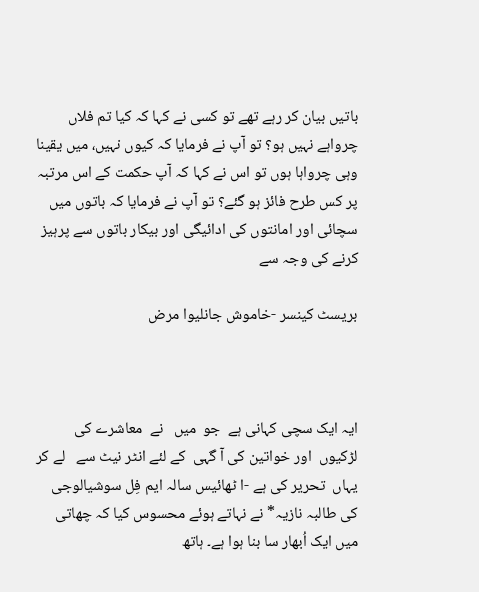باتیں بیان کر رہے تھے تو کسی نے کہا کہ کیا تم فلاں چرواہے نہیں ہو؟ تو آپ نے فرمایا کہ کیوں نہیں، میں یقینا وہی چرواہا ہوں تو اس نے کہا کہ آپ حکمت کے اس مرتبہ پر کس طرح فائز ہو گئے؟ تو آپ نے فرمایا کہ باتوں میں سچائی اور امانتوں کی ادائیگی اور بیکار باتوں سے پرہیز کرنے کی وجہ سے

بریسٹ کینسر -خاموش جانلیوا مرض



ایہ ایک سچی کہانی ہے  جو  میں   نے  معاشرے کی لڑکیوں  اور خواتین کی آ گہی  کے لئے انٹر نیٹ سے   لے کر  یہاں  تحریر کی ہے -ا ٹھائیس سالہ ایم فِل سوشیالوجی کی طالبہ نازیہ* نے نہاتے ہوئے محسوس کیا کہ چھاتی میں ایک اُبھار سا بنا ہوا ہے۔ ہاتھ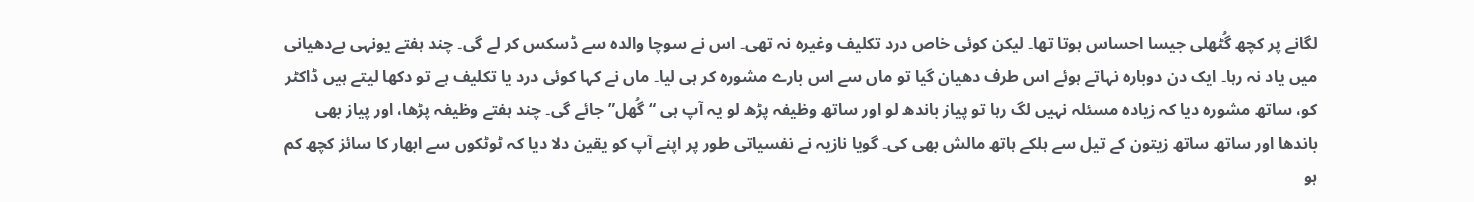لگانے پر کچھ گُٹھلی جیسا احساس ہوتا تھا۔ لیکن کوئی خاص درد تکلیف وغیرہ نہ تھی۔ اس نے سوچا والدہ سے ڈسکس کر لے گی۔ چند ہفتے یونہی بےدھیانی میں یاد نہ رہا۔ ایک دن دوبارہ نہاتے ہوئے اس طرف دھیان گیا تو ماں سے اس بارے مشورہ کر ہی لیا۔ ماں نے کہا کوئی درد یا تکلیف ہے تو دکھا لیتے ہیں ڈاکٹر کو، ساتھ مشورہ دیا کہ زیادہ مسئلہ نہیں لگ رہا تو پیاز باندھ لو اور ساتھ وظیفہ پڑھ لو یہ آپ ہی “گُھل” جائے گی۔ چند ہفتے وظیفہ پڑھا، اور پیاز بھی باندھا اور ساتھ ساتھ زیتون کے تیل سے ہلکے ہاتھ مالش بھی کی۔ گویا نازیہ نے نفسیاتی طور پر اپنے آپ کو یقین دلا دیا کہ ٹوٹکوں سے ابھار کا سائز کچھ کم ہو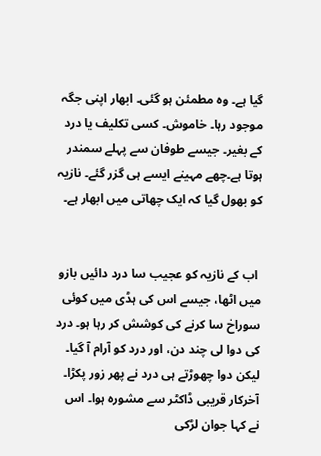گیا ہے۔ وہ مطمئن ہو گئی۔ ابھار اپنی جگہ موجود رہا۔ خاموش۔ کسی تکلیف یا درد کے بغیر۔ جیسے طوفان سے پہلے سمندر ہوتا ہے۔چھے مہینے ایسے ہی گزر گئے۔ نازیہ کو بھول گیا کہ ایک چھاتی میں ابھار ہے۔


 اب کے نازیہ کو عجیب سا درد دائیں بازو میں اٹھا، جیسے اس کی ہڈی میں کوئی سوراخ سا کرنے کی کوشش کر رہا ہو۔ درد کی دوا لی چند دن، اور درد کو آرام آ گیا۔ لیکن دوا چھوڑتے ہی درد نے پھر زور پکڑا۔ آخرکار قریبی ڈاکٹر سے مشورہ ہوا۔ اس نے کہا جوان لڑکی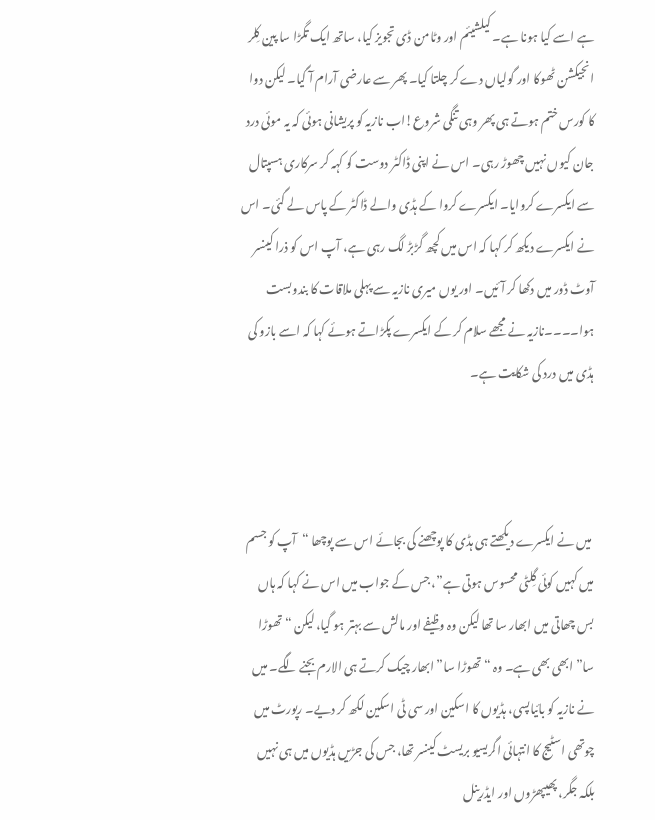ہے اسے کیا ہونا ہے۔ کیلشیئم اور وٹامن ڈی تجویز کیا، ساتھ ایک تگڑا سا پین کِلر انجیکشن ٹھوکا اور گولیاں دے کر چلتا کیا۔ پھر سے عارضی آرام آ گیا۔ لیکن دوا کا کورس ختم ہوتے ہی پھر وہی تنگی شروع!اب نازیہ کو پریشانی ہوئی کہ یہ موئی درد جان کیوں نہیں چھوڑ رہی۔ اس نے اپنی ڈاکٹر دوست کو کہہ کر سرکاری ہسپتال سے ایکسرے کروایا۔ ایکسرے کروا کے ہڈی والے ڈاکٹر کے پاس لے گئی۔ اس نے ایکسرے دیکھ کر کہا کہ اس میں کچھ گڑبڑ لگ رہی ہے، آپ اس کو ذرا کینسر آوٹ ڈور میں دکھا کر آئیں۔ اور یوں میری نازیہ سے پہلی ملاقات کا بندوبست ہوا۔۔۔۔نازیہ نے مجھے سلام کر کے ایکسرے پکڑاتے ہوئے کہا کہ اسے بازو کی ہڈی میں درد کی شکایت ہے۔



 میں نے ایکسرے دیکھتے ہی ہڈی کا پوچھنے کی بجائے اس سے پوچھا “آپ کو جسم میں کہیں کوئی گِلٹی محسوس ہوتی ہے”، جس کے جواب میں اس نے کہا کہ ہاں بس چھاتی میں ابھار سا تھا لیکن وہ وظیفے اور مالش سے بہتر ہو گیا، لیکن “تھوڑا سا” ابھی بھی ہے۔ وہ “تھوڑا سا” ابھار چیک کرتے ہی الارم بجنے لگے۔ میں نے نازیہ کو بائیاپسی، ہڈیوں کا اسکین اور سی ٹی اسکین لکھ کر دیے۔ رپورٹ میں چوتھی اسٹیج کا انتہائی اگریسیو بریسٹ کینسر تھا، جس کی جڑیں ہڈیوں میں ہی نہیں بلکہ جگر، پھیپھڑوں اور ایڈرینل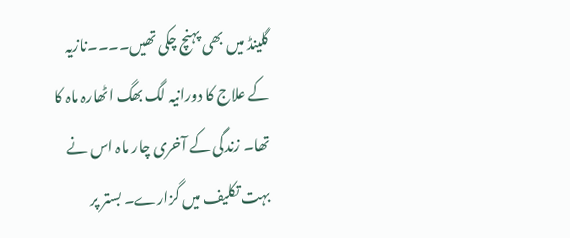گلینڈ میں بھی پہنچ چکی تھیں۔۔۔۔نازیہ کے علاج کا دورانیہ لگ بھگ اٹھارہ ماہ کا تھا۔ زندگی کے آخری چار ماہ اس نے بہت تکلیف میں گزارے۔ بستر پر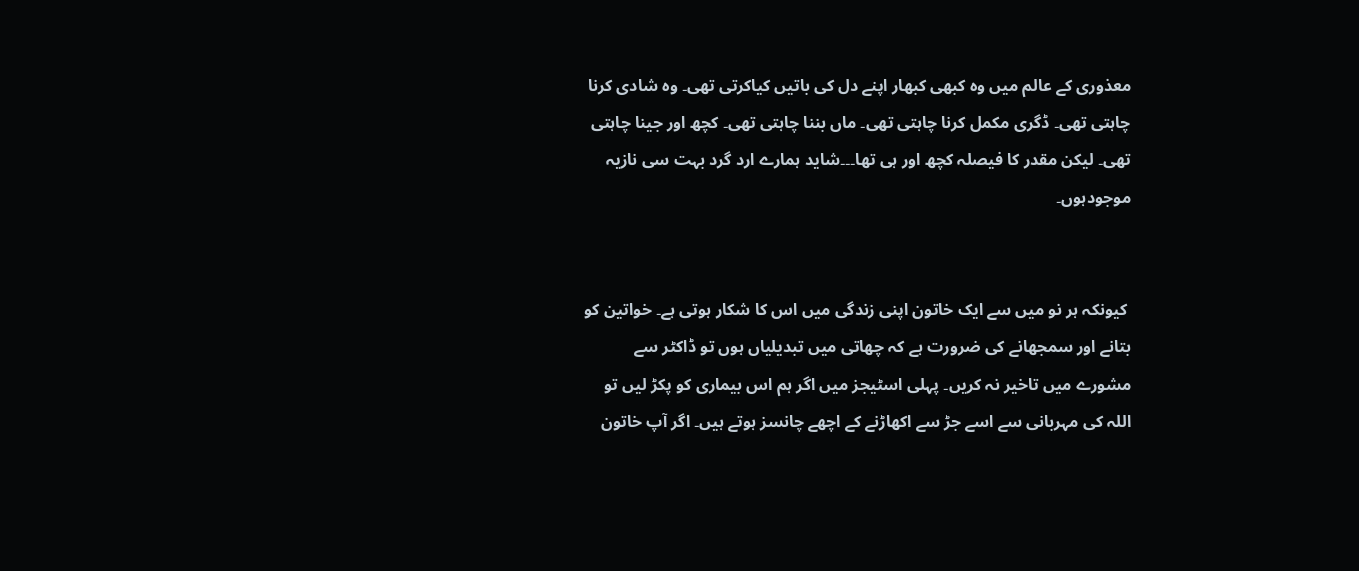معذوری کے عالم میں وہ کبھی کبھار اپنے دل کی باتیں کیاکرتی تھی۔ وہ شادی کرنا چاہتی تھی۔ ڈگری مکمل کرنا چاہتی تھی۔ ماں بننا چاہتی تھی۔ کچھ اور جینا چاہتی تھی۔ لیکن مقدر کا فیصلہ کچھ اور ہی تھا۔۔۔شاید ہمارے ارد گرد بہت سی نازیہ موجودہوں۔


 کیونکہ ہر نو میں سے ایک خاتون اپنی زندگی میں اس کا شکار ہوتی ہے۔ خواتین کو بتانے اور سمجھانے کی ضرورت ہے کہ چھاتی میں تبدیلیاں ہوں تو ڈاکٹر سے مشورے میں تاخیر نہ کریں۔ پہلی اسٹیجز میں اگر ہم اس بیماری کو پکڑ لیں تو اللہ کی مہربانی سے اسے جڑ سے اکھاڑنے کے اچھے چانسز ہوتے ہیں۔ اگر آپ خاتون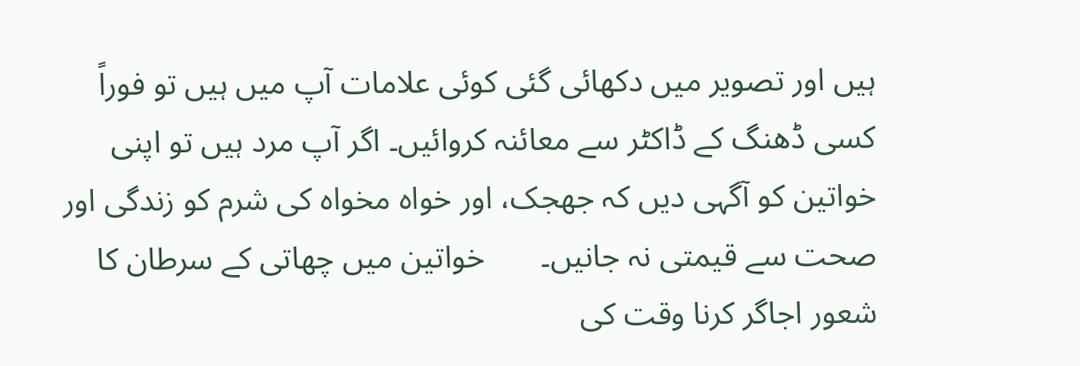ہیں اور تصویر میں دکھائی گئی کوئی علامات آپ میں ہیں تو فوراً کسی ڈھنگ کے ڈاکٹر سے معائنہ کروائیں۔ اگر آپ مرد ہیں تو اپنی خواتین کو آگہی دیں کہ جھجک، اور خواہ مخواہ کی شرم کو زندگی اور صحت سے قیمتی نہ جانیں۔       خواتین میں چھاتی کے سرطان کا شعور اجاگر کرنا وقت کی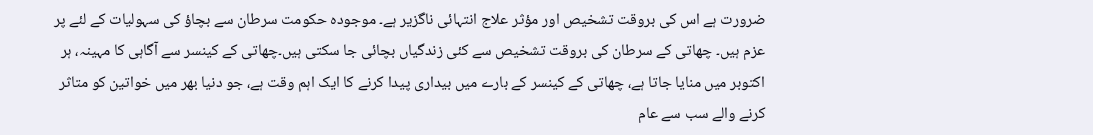ضرورت ہے اس کی بروقت تشخیص اور مؤثر علاج انتہائی ناگزیر ہے۔ موجودہ حکومت سرطان سے بچاؤ کی سہولیات کے لئے پر عزم ہیں۔ چھاتی کے سرطان کی بروقت تشخیص سے کئی زندگیاں بچائی جا سکتی ہیں۔چھاتی کے کینسر سے آگاہی کا مہینہ، ہر اکتوبر میں منایا جاتا ہے، چھاتی کے کینسر کے بارے میں بیداری پیدا کرنے کا ایک اہم وقت ہے، جو دنیا بھر میں خواتین کو متاثر کرنے والے سب سے عام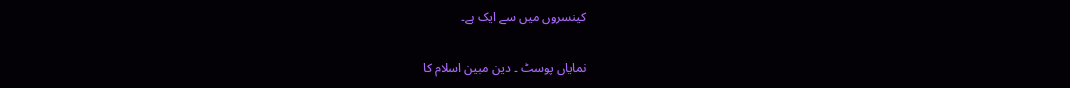کینسروں میں سے ایک ہے۔


نمایاں پوسٹ ۔ دین مبین اسلام کا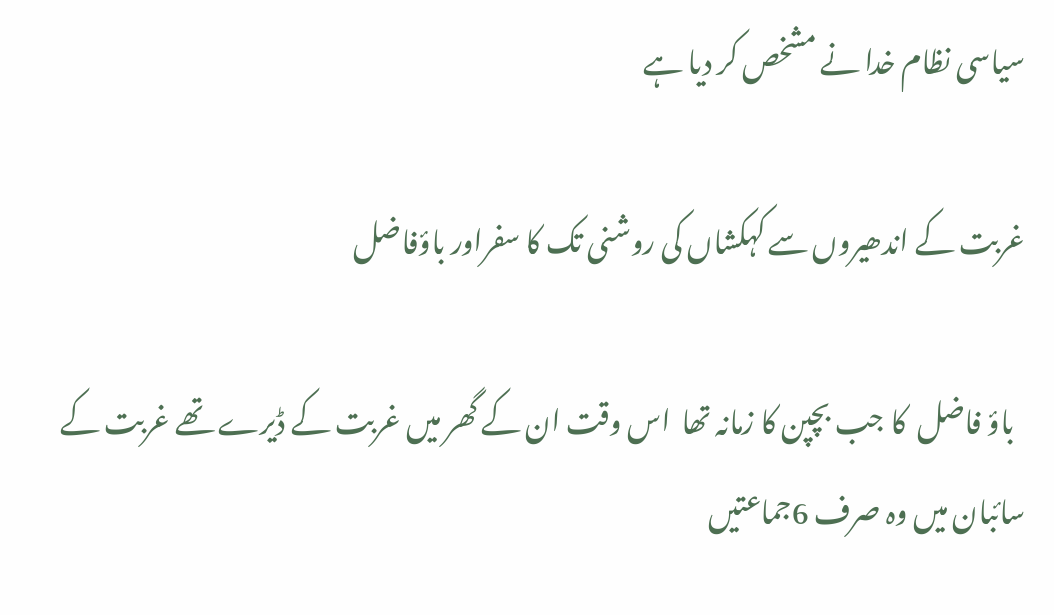سیاسی نظام خدا نے مشخص کر دیا ہے

غربت کے اندھیروں سے کہکشاں کی روشنی تک کا سفراور باؤفاضل

  باؤ فاضل  کا جب بچپن کا زمانہ تھا  اس وقت ان کے گھر میں غربت کے ڈیرے تھے غربت کے سائبان میں وہ صرف 6جماعتیں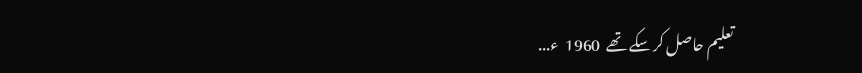تعلیم حاصل کر سکے تھے  1960  ء...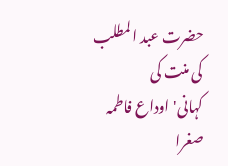حضرت عبد المطلب کی منت کی کہانی'اوداع فاطمہ صغرا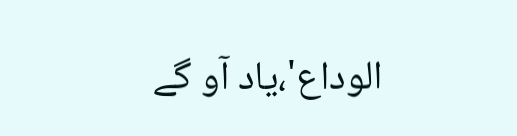الوداع'،یاد آو گے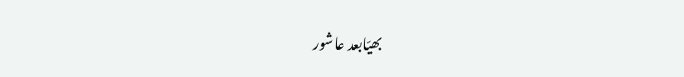بھیّابعد عاشور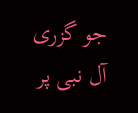جو گزری آل نبی پر